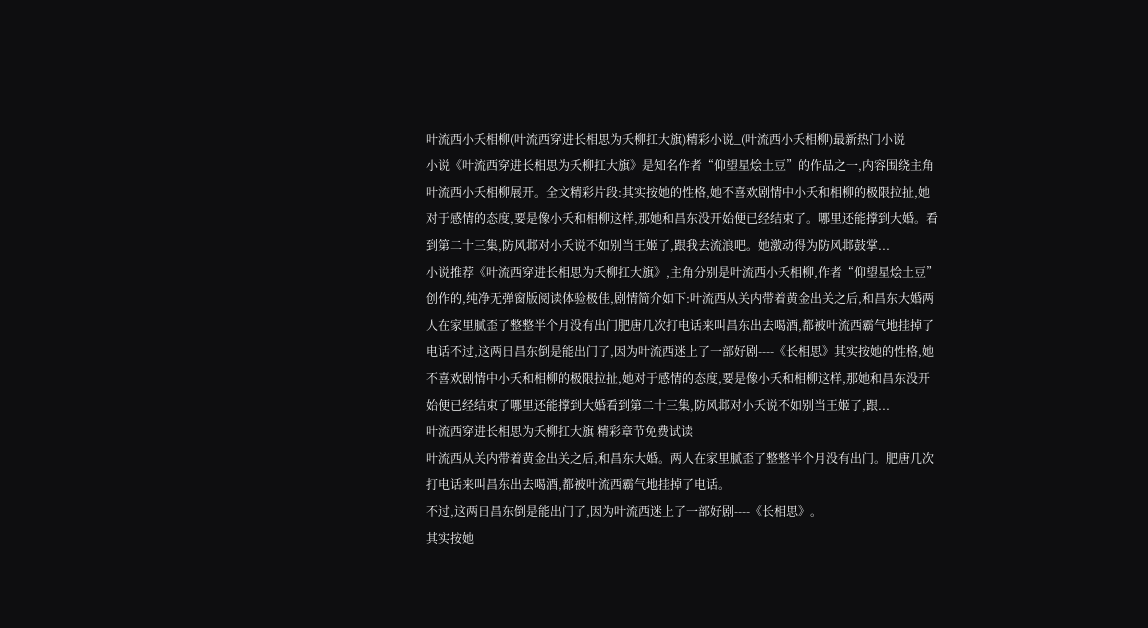叶流西小夭相柳(叶流西穿进长相思为夭柳扛大旗)精彩小说_(叶流西小夭相柳)最新热门小说
小说《叶流西穿进长相思为夭柳扛大旗》是知名作者“仰望星烩土豆”的作品之一,内容围绕主角叶流西小夭相柳展开。全文精彩片段:其实按她的性格,她不喜欢剧情中小夭和相柳的极限拉扯,她对于感情的态度,要是像小夭和相柳这样,那她和昌东没开始便已经结束了。哪里还能撑到大婚。看到第二十三集,防风邶对小夭说不如别当王姬了,跟我去流浪吧。她激动得为防风邶鼓掌...
小说推荐《叶流西穿进长相思为夭柳扛大旗》,主角分别是叶流西小夭相柳,作者“仰望星烩土豆”创作的,纯净无弹窗版阅读体验极佳,剧情简介如下:叶流西从关内带着黄金出关之后,和昌东大婚两人在家里腻歪了整整半个月没有出门肥唐几次打电话来叫昌东出去喝酒,都被叶流西霸气地挂掉了电话不过,这两日昌东倒是能出门了,因为叶流西迷上了一部好剧----《长相思》其实按她的性格,她不喜欢剧情中小夭和相柳的极限拉扯,她对于感情的态度,要是像小夭和相柳这样,那她和昌东没开始便已经结束了哪里还能撑到大婚看到第二十三集,防风邶对小夭说不如别当王姬了,跟...
叶流西穿进长相思为夭柳扛大旗 精彩章节免费试读
叶流西从关内带着黄金出关之后,和昌东大婚。两人在家里腻歪了整整半个月没有出门。肥唐几次打电话来叫昌东出去喝酒,都被叶流西霸气地挂掉了电话。
不过,这两日昌东倒是能出门了,因为叶流西迷上了一部好剧----《长相思》。
其实按她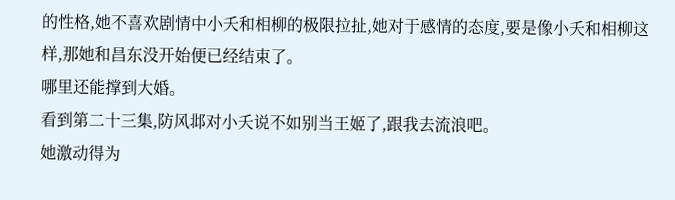的性格,她不喜欢剧情中小夭和相柳的极限拉扯,她对于感情的态度,要是像小夭和相柳这样,那她和昌东没开始便已经结束了。
哪里还能撑到大婚。
看到第二十三集,防风邶对小夭说不如别当王姬了,跟我去流浪吧。
她激动得为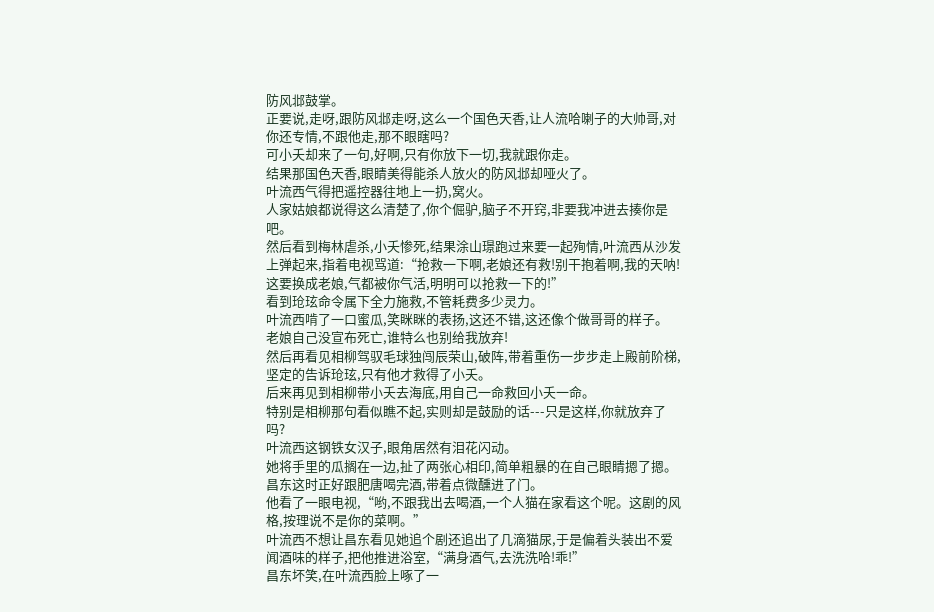防风邶鼓掌。
正要说,走呀,跟防风邶走呀,这么一个国色天香,让人流哈喇子的大帅哥,对你还专情,不跟他走,那不眼瞎吗?
可小夭却来了一句,好啊,只有你放下一切,我就跟你走。
结果那国色天香,眼睛美得能杀人放火的防风邶却哑火了。
叶流西气得把遥控器往地上一扔,窝火。
人家姑娘都说得这么清楚了,你个倔驴,脑子不开窍,非要我冲进去揍你是吧。
然后看到梅林虐杀,小夭惨死,结果涂山璟跑过来要一起殉情,叶流西从沙发上弹起来,指着电视骂道:“抢救一下啊,老娘还有救!别干抱着啊,我的天呐!这要换成老娘,气都被你气活,明明可以抢救一下的!”
看到玱玹命令属下全力施救,不管耗费多少灵力。
叶流西啃了一口蜜瓜,笑眯眯的表扬,这还不错,这还像个做哥哥的样子。
老娘自己没宣布死亡,谁特么也别给我放弃!
然后再看见相柳驾驭毛球独闯辰荣山,破阵,带着重伤一步步走上殿前阶梯,坚定的告诉玱玹,只有他才救得了小夭。
后来再见到相柳带小夭去海底,用自己一命救回小夭一命。
特别是相柳那句看似瞧不起,实则却是鼓励的话---只是这样,你就放弃了吗?
叶流西这钢铁女汉子,眼角居然有泪花闪动。
她将手里的瓜搁在一边,扯了两张心相印,简单粗暴的在自己眼睛摁了摁。
昌东这时正好跟肥唐喝完酒,带着点微醺进了门。
他看了一眼电视,“哟,不跟我出去喝酒,一个人猫在家看这个呢。这剧的风格,按理说不是你的菜啊。”
叶流西不想让昌东看见她追个剧还追出了几滴猫尿,于是偏着头装出不爱闻酒味的样子,把他推进浴室,“满身酒气,去洗洗哈!乖!”
昌东坏笑,在叶流西脸上啄了一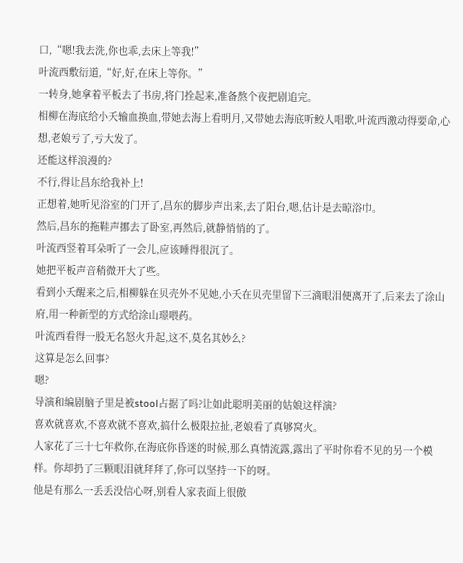口,“嗯!我去洗,你也乖,去床上等我!”
叶流西敷衍道,“好,好,在床上等你。”
一转身,她拿着平板去了书房,将门拴起来,准备熬个夜把剧追完。
相柳在海底给小夭输血换血,带她去海上看明月,又带她去海底听鲛人唱歌,叶流西激动得要命,心想,老娘亏了,亏大发了。
还能这样浪漫的?
不行,得让昌东给我补上!
正想着,她听见浴室的门开了,昌东的脚步声出来,去了阳台,嗯,估计是去晾浴巾。
然后,昌东的拖鞋声挪去了卧室,再然后,就静悄悄的了。
叶流西竖着耳朵听了一会儿,应该睡得很沉了。
她把平板声音稍微开大了些。
看到小夭醒来之后,相柳躲在贝壳外不见她,小夭在贝壳里留下三滴眼泪便离开了,后来去了涂山府,用一种新型的方式给涂山璟喂药。
叶流西看得一股无名怒火升起,这不,莫名其妙么?
这算是怎么回事?
嗯?
导演和编剧脑子里是被stool占据了吗?让如此聪明美丽的姑娘这样演?
喜欢就喜欢,不喜欢就不喜欢,搞什么极限拉扯,老娘看了真够窝火。
人家花了三十七年救你,在海底你昏迷的时候,那么真情流露,露出了平时你看不见的另一个模样。你却扔了三颗眼泪就拜拜了,你可以坚持一下的呀。
他是有那么一丢丢没信心呀,别看人家表面上很傲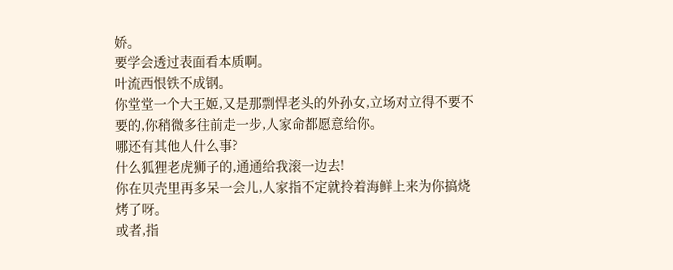娇。
要学会透过表面看本质啊。
叶流西恨铁不成钢。
你堂堂一个大王姬,又是那剽悍老头的外孙女,立场对立得不要不要的,你稍微多往前走一步,人家命都愿意给你。
哪还有其他人什么事?
什么狐狸老虎狮子的,通通给我滚一边去!
你在贝壳里再多呆一会儿,人家指不定就拎着海鲜上来为你搞烧烤了呀。
或者,指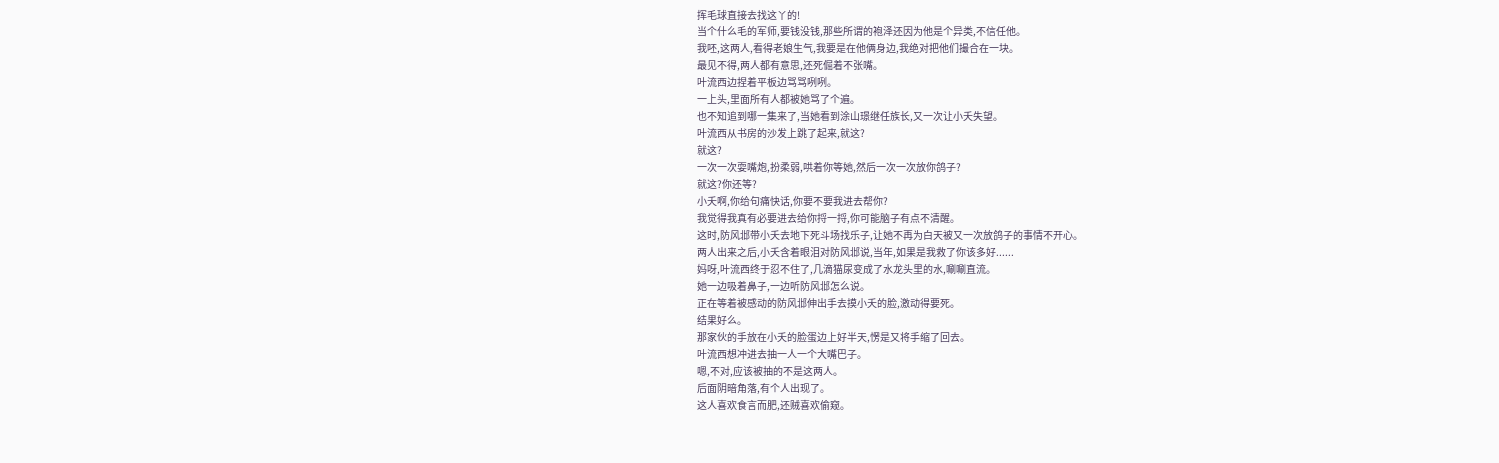挥毛球直接去找这丫的!
当个什么毛的军师,要钱没钱,那些所谓的袍泽还因为他是个异类,不信任他。
我呸,这两人,看得老娘生气,我要是在他俩身边,我绝对把他们撮合在一块。
最见不得,两人都有意思,还死倔着不张嘴。
叶流西边捏着平板边骂骂咧咧。
一上头,里面所有人都被她骂了个遍。
也不知追到哪一集来了,当她看到涂山璟继任族长,又一次让小夭失望。
叶流西从书房的沙发上跳了起来,就这?
就这?
一次一次耍嘴炮,扮柔弱,哄着你等她,然后一次一次放你鸽子?
就这?你还等?
小夭啊,你给句痛快话,你要不要我进去帮你?
我觉得我真有必要进去给你捋一捋,你可能脑子有点不清醒。
这时,防风邶带小夭去地下死斗场找乐子,让她不再为白天被又一次放鸽子的事情不开心。
两人出来之后,小夭含着眼泪对防风邶说,当年,如果是我救了你该多好......
妈呀,叶流西终于忍不住了,几滴猫尿变成了水龙头里的水,唰唰直流。
她一边吸着鼻子,一边听防风邶怎么说。
正在等着被感动的防风邶伸出手去摸小夭的脸,激动得要死。
结果好么。
那家伙的手放在小夭的脸蛋边上好半天,愣是又将手缩了回去。
叶流西想冲进去抽一人一个大嘴巴子。
嗯,不对,应该被抽的不是这两人。
后面阴暗角落,有个人出现了。
这人喜欢食言而肥,还贼喜欢偷窥。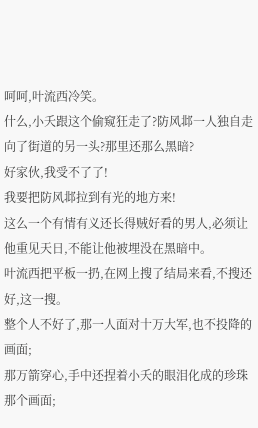呵呵,叶流西冷笑。
什么,小夭跟这个偷窥狂走了?防风邶一人独自走向了街道的另一头?那里还那么黑暗?
好家伙,我受不了了!
我要把防风邶拉到有光的地方来!
这么一个有情有义还长得贼好看的男人,必须让他重见天日,不能让他被埋没在黑暗中。
叶流西把平板一扔,在网上搜了结局来看,不搜还好,这一搜。
整个人不好了,那一人面对十万大军,也不投降的画面;
那万箭穿心,手中还捏着小夭的眼泪化成的珍珠那个画面;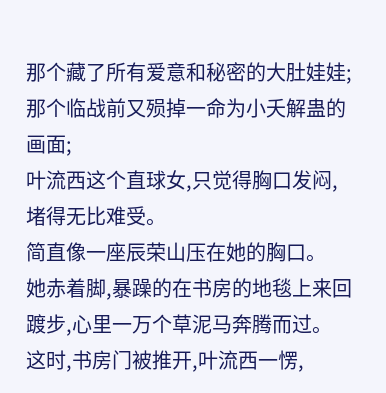那个藏了所有爱意和秘密的大肚娃娃;
那个临战前又殒掉一命为小夭解蛊的画面;
叶流西这个直球女,只觉得胸口发闷,堵得无比难受。
简直像一座辰荣山压在她的胸口。
她赤着脚,暴躁的在书房的地毯上来回踱步,心里一万个草泥马奔腾而过。
这时,书房门被推开,叶流西一愣,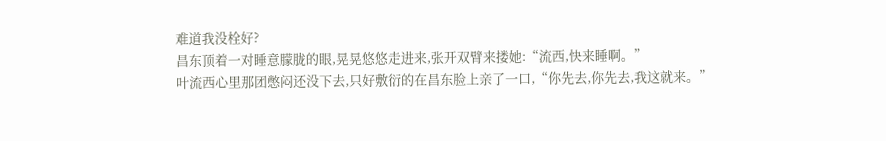难道我没栓好?
昌东顶着一对睡意朦胧的眼,晃晃悠悠走进来,张开双臂来搂她:“流西,快来睡啊。”
叶流西心里那团憋闷还没下去,只好敷衍的在昌东脸上亲了一口,“你先去,你先去,我这就来。”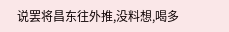说罢将昌东往外推,没料想,喝多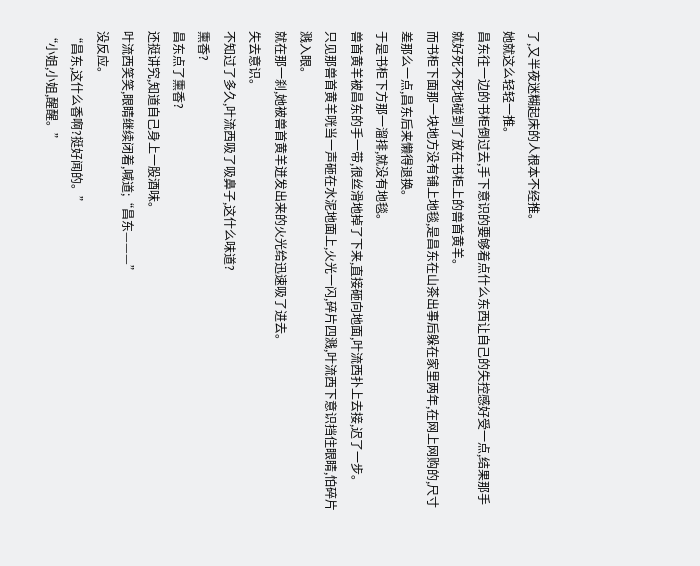了,又半夜迷糊起床的人根本不经推。
她就这么轻轻一推。
昌东往一边的书柜倒过去,手下意识的要够着点什么东西让自己的失控感好受一点,结果那手就好死不死地碰到了放在书柜上的兽首黄羊。
而书柜下面那一块地方没有铺上地毯,是昌东在山茶出事后躲在家里两年,在网上网购的,尺寸差那么一点,昌东后来懒得退换。
于是书柜下方那一溜排,就没有地毯。
兽首黄羊被昌东的手一带,很丝滑地掉了下来,直接砸向地面,叶流西扑上去接,迟了一步。
只见那兽首黄羊咣当一声砸在水泥地面上,火光一闪,碎片四溅,叶流西下意识挡住眼睛,怕碎片溅入眼。
就在那一刹,她被兽首黄羊迸发出来的火光给迅速吸了进去。
失去意识。
不知过了多久,叶流西吸了吸鼻子,这什么味道?
熏香?
昌东点了熏香?
还挺讲究,知道自己身上一股酒味。
叶流西笑笑,眼睛继续闭着,喊道;“昌东———”
没反应。
“昌东,这什么香啊?挺好闻的。”
“小姐,小姐,醒醒。”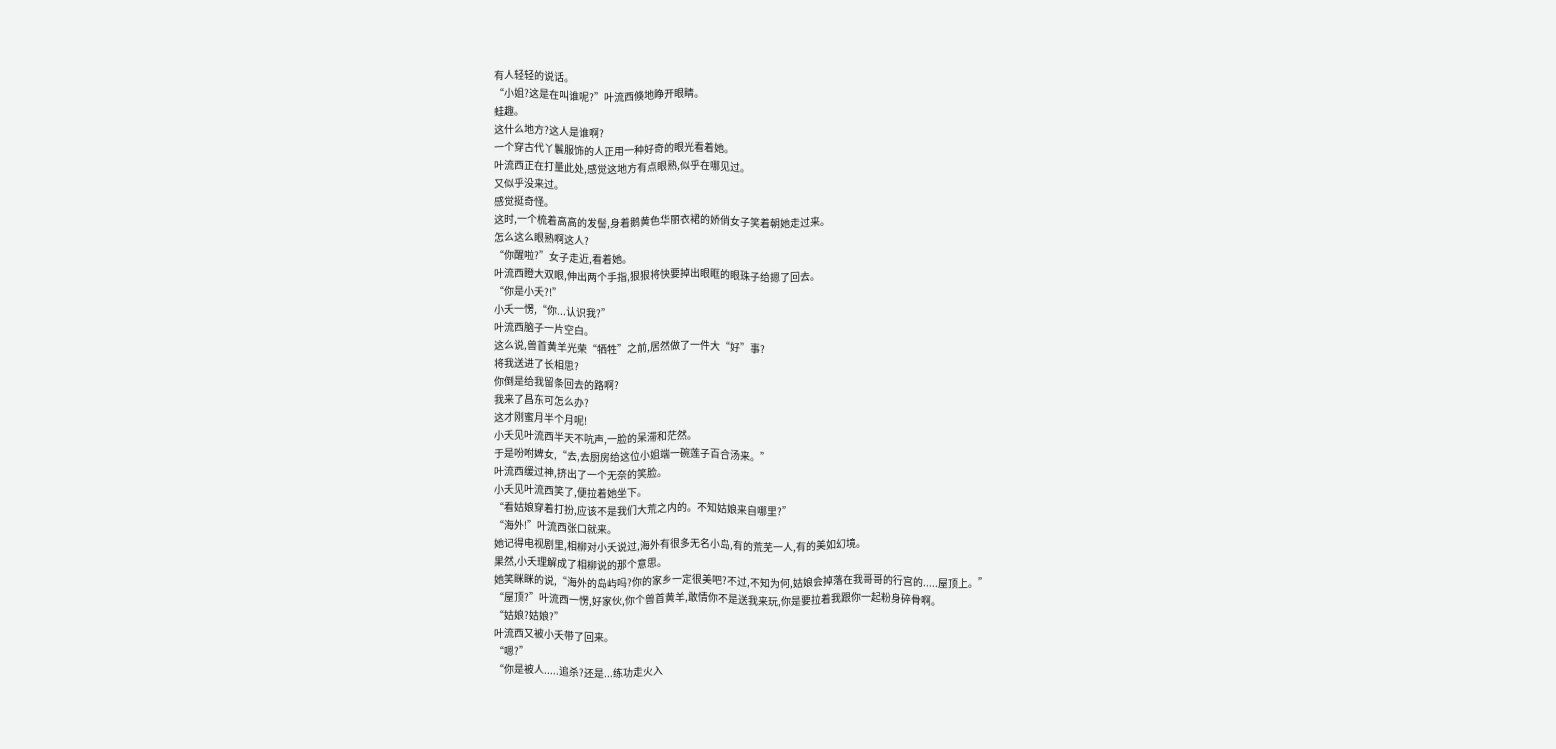有人轻轻的说话。
“小姐?这是在叫谁呢?”叶流西倏地睁开眼睛。
蛙趣。
这什么地方?这人是谁啊?
一个穿古代丫鬟服饰的人正用一种好奇的眼光看着她。
叶流西正在打量此处,感觉这地方有点眼熟,似乎在哪见过。
又似乎没来过。
感觉挺奇怪。
这时,一个梳着高高的发髻,身着鹅黄色华丽衣裙的娇俏女子笑着朝她走过来。
怎么这么眼熟啊这人?
“你醒啦?”女子走近,看着她。
叶流西瞪大双眼,伸出两个手指,狠狠将快要掉出眼眶的眼珠子给摁了回去。
“你是小夭?!”
小夭一愣,“你...认识我?”
叶流西脑子一片空白。
这么说,兽首黄羊光荣“牺牲”之前,居然做了一件大“好”事?
将我送进了长相思?
你倒是给我留条回去的路啊?
我来了昌东可怎么办?
这才刚蜜月半个月呢!
小夭见叶流西半天不吭声,一脸的呆滞和茫然。
于是吩咐婢女,“去,去厨房给这位小姐端一碗莲子百合汤来。”
叶流西缓过神,挤出了一个无奈的笑脸。
小夭见叶流西笑了,便拉着她坐下。
“看姑娘穿着打扮,应该不是我们大荒之内的。不知姑娘来自哪里?”
“海外!”叶流西张口就来。
她记得电视剧里,相柳对小夭说过,海外有很多无名小岛,有的荒芜一人,有的美如幻境。
果然,小夭理解成了相柳说的那个意思。
她笑眯眯的说,“海外的岛屿吗?你的家乡一定很美吧?不过,不知为何,姑娘会掉落在我哥哥的行宫的.....屋顶上。”
“屋顶?”叶流西一愣,好家伙,你个兽首黄羊,敢情你不是送我来玩,你是要拉着我跟你一起粉身碎骨啊。
“姑娘?姑娘?”
叶流西又被小夭带了回来。
“嗯?”
“你是被人.....追杀?还是...练功走火入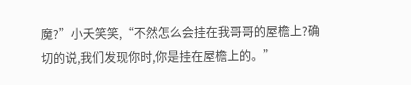魔?”小夭笑笑,“不然怎么会挂在我哥哥的屋檐上?确切的说,我们发现你时,你是挂在屋檐上的。”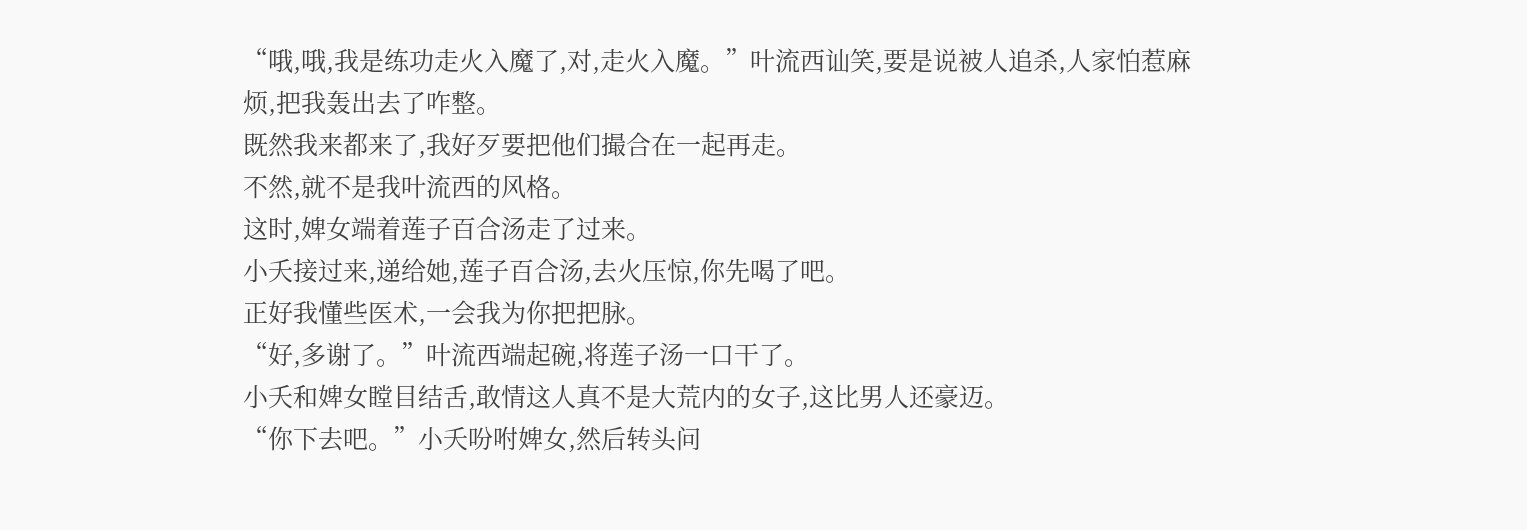“哦,哦,我是练功走火入魔了,对,走火入魔。”叶流西讪笑,要是说被人追杀,人家怕惹麻烦,把我轰出去了咋整。
既然我来都来了,我好歹要把他们撮合在一起再走。
不然,就不是我叶流西的风格。
这时,婢女端着莲子百合汤走了过来。
小夭接过来,递给她,莲子百合汤,去火压惊,你先喝了吧。
正好我懂些医术,一会我为你把把脉。
“好,多谢了。”叶流西端起碗,将莲子汤一口干了。
小夭和婢女瞠目结舌,敢情这人真不是大荒内的女子,这比男人还豪迈。
“你下去吧。”小夭吩咐婢女,然后转头问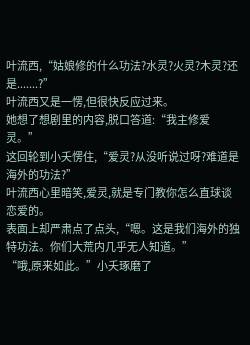叶流西,“姑娘修的什么功法?水灵?火灵?木灵?还是.......?”
叶流西又是一愣,但很快反应过来。
她想了想剧里的内容,脱口答道:“我主修爱灵。”
这回轮到小夭愣住,“爱灵?从没听说过呀?难道是海外的功法?”
叶流西心里暗笑,爱灵,就是专门教你怎么直球谈恋爱的。
表面上却严肃点了点头,“嗯。这是我们海外的独特功法。你们大荒内几乎无人知道。”
“哦,原来如此。”小夭琢磨了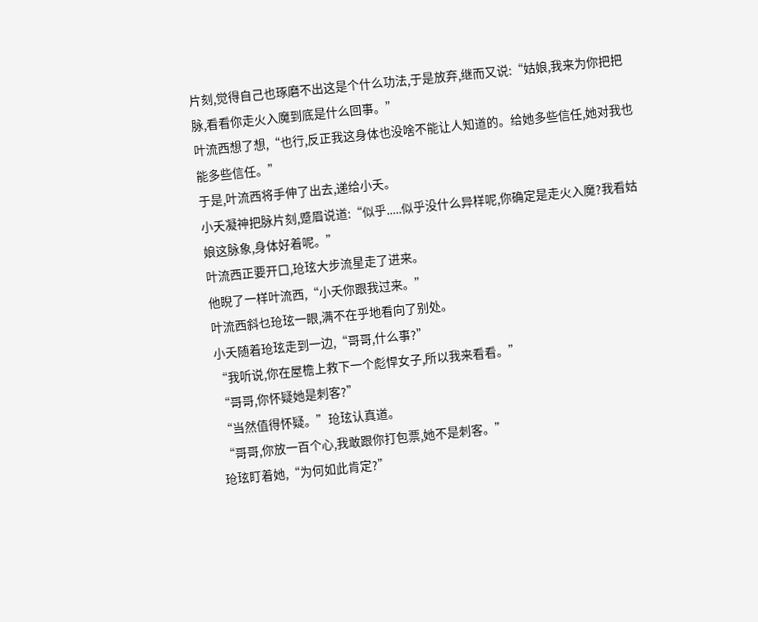片刻,觉得自己也琢磨不出这是个什么功法,于是放弃,继而又说:“姑娘,我来为你把把脉,看看你走火入魔到底是什么回事。”
叶流西想了想,“也行,反正我这身体也没啥不能让人知道的。给她多些信任,她对我也能多些信任。”
于是,叶流西将手伸了出去,递给小夭。
小夭凝神把脉片刻,蹙眉说道:“似乎.....似乎没什么异样呢,你确定是走火入魔?我看姑娘这脉象,身体好着呢。”
叶流西正要开口,玱玹大步流星走了进来。
他睨了一样叶流西,“小夭你跟我过来。”
叶流西斜乜玱玹一眼,满不在乎地看向了别处。
小夭随着玱玹走到一边,“哥哥,什么事?”
“我听说,你在屋檐上救下一个彪悍女子,所以我来看看。”
“哥哥,你怀疑她是刺客?”
“当然值得怀疑。”玱玹认真道。
“哥哥,你放一百个心,我敢跟你打包票,她不是刺客。”
玱玹盯着她,“为何如此肯定?”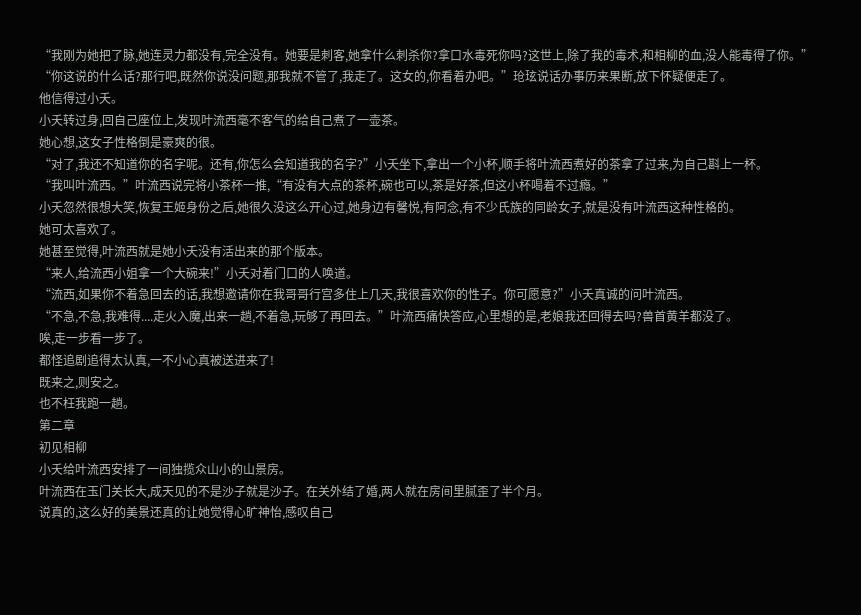“我刚为她把了脉,她连灵力都没有,完全没有。她要是刺客,她拿什么刺杀你?拿口水毒死你吗?这世上,除了我的毒术,和相柳的血,没人能毒得了你。”
“你这说的什么话?那行吧,既然你说没问题,那我就不管了,我走了。这女的,你看着办吧。”玱玹说话办事历来果断,放下怀疑便走了。
他信得过小夭。
小夭转过身,回自己座位上,发现叶流西毫不客气的给自己煮了一壶茶。
她心想,这女子性格倒是豪爽的很。
“对了,我还不知道你的名字呢。还有,你怎么会知道我的名字?”小夭坐下,拿出一个小杯,顺手将叶流西煮好的茶拿了过来,为自己斟上一杯。
“我叫叶流西。”叶流西说完将小茶杯一推,“有没有大点的茶杯,碗也可以,茶是好茶,但这小杯喝着不过瘾。”
小夭忽然很想大笑,恢复王姬身份之后,她很久没这么开心过,她身边有馨悦,有阿念,有不少氏族的同龄女子,就是没有叶流西这种性格的。
她可太喜欢了。
她甚至觉得,叶流西就是她小夭没有活出来的那个版本。
“来人,给流西小姐拿一个大碗来!”小夭对着门口的人唤道。
“流西,如果你不着急回去的话,我想邀请你在我哥哥行宫多住上几天,我很喜欢你的性子。你可愿意?”小夭真诚的问叶流西。
“不急,不急,我难得....走火入魔,出来一趟,不着急,玩够了再回去。”叶流西痛快答应,心里想的是,老娘我还回得去吗?兽首黄羊都没了。
唉,走一步看一步了。
都怪追剧追得太认真,一不小心真被送进来了!
既来之,则安之。
也不枉我跑一趟。
第二章
初见相柳
小夭给叶流西安排了一间独揽众山小的山景房。
叶流西在玉门关长大,成天见的不是沙子就是沙子。在关外结了婚,两人就在房间里腻歪了半个月。
说真的,这么好的美景还真的让她觉得心旷神怡,感叹自己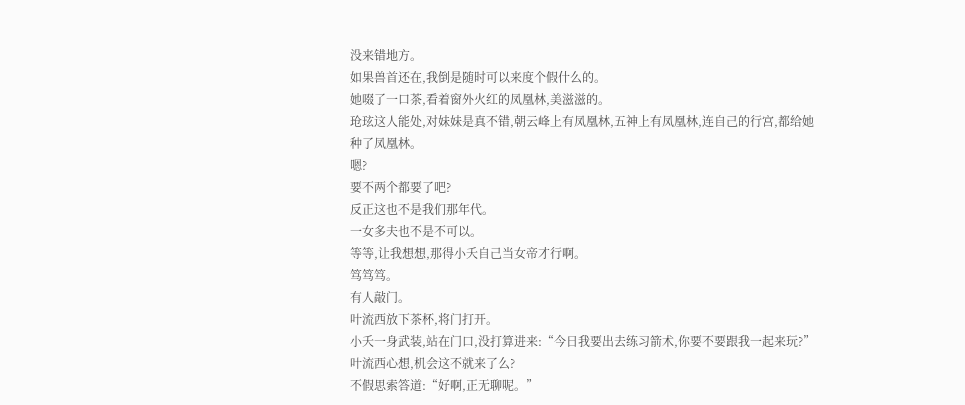没来错地方。
如果兽首还在,我倒是随时可以来度个假什么的。
她啜了一口茶,看着窗外火红的凤凰林,美滋滋的。
玱玹这人能处,对妹妹是真不错,朝云峰上有凤凰林,五神上有凤凰林,连自己的行宫,都给她种了凤凰林。
嗯?
要不两个都要了吧?
反正这也不是我们那年代。
一女多夫也不是不可以。
等等,让我想想,那得小夭自己当女帝才行啊。
笃笃笃。
有人敲门。
叶流西放下茶杯,将门打开。
小夭一身武装,站在门口,没打算进来:“今日我要出去练习箭术,你要不要跟我一起来玩?”
叶流西心想,机会这不就来了么?
不假思索答道:“好啊,正无聊呢。”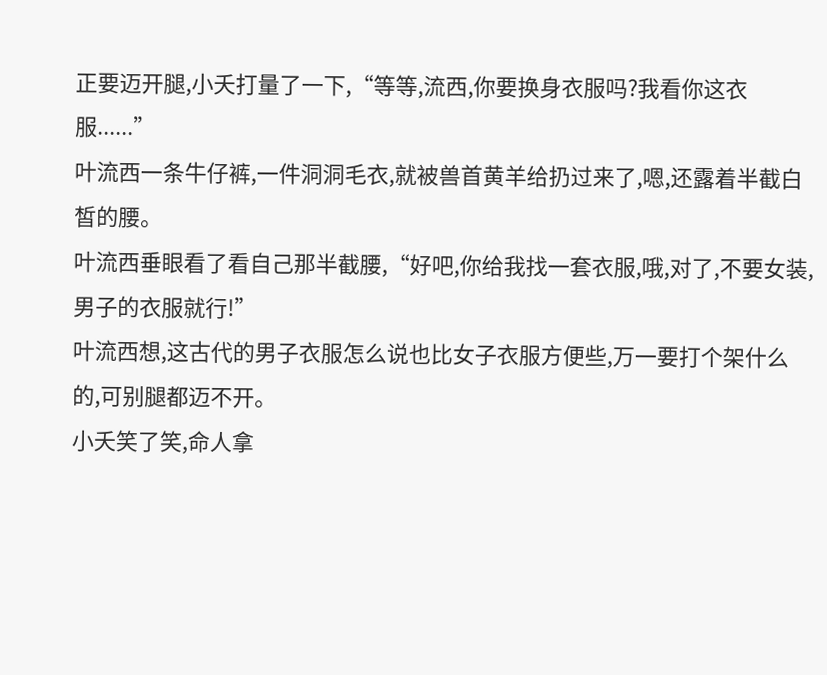正要迈开腿,小夭打量了一下,“等等,流西,你要换身衣服吗?我看你这衣服......”
叶流西一条牛仔裤,一件洞洞毛衣,就被兽首黄羊给扔过来了,嗯,还露着半截白皙的腰。
叶流西垂眼看了看自己那半截腰,“好吧,你给我找一套衣服,哦,对了,不要女装,男子的衣服就行!”
叶流西想,这古代的男子衣服怎么说也比女子衣服方便些,万一要打个架什么的,可别腿都迈不开。
小夭笑了笑,命人拿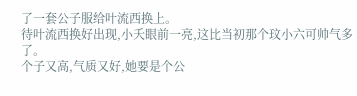了一套公子服给叶流西换上。
待叶流西换好出现,小夭眼前一亮,这比当初那个玟小六可帅气多了。
个子又高,气质又好,她要是个公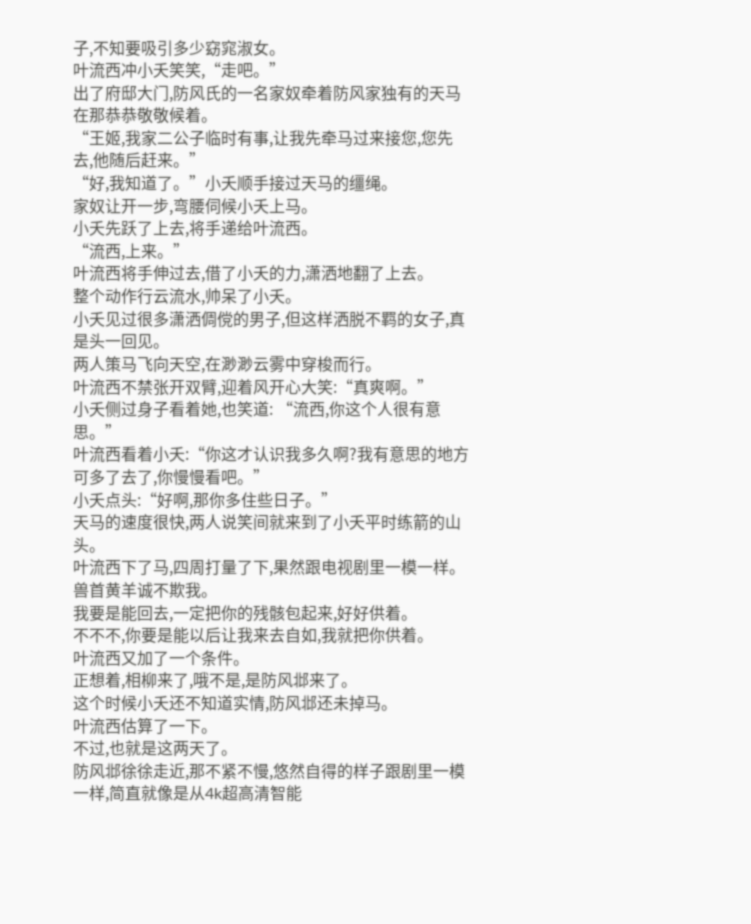子,不知要吸引多少窈窕淑女。
叶流西冲小夭笑笑,“走吧。”
出了府邸大门,防风氏的一名家奴牵着防风家独有的天马在那恭恭敬敬候着。
“王姬,我家二公子临时有事,让我先牵马过来接您,您先去,他随后赶来。”
“好,我知道了。”小夭顺手接过天马的缰绳。
家奴让开一步,弯腰伺候小夭上马。
小夭先跃了上去,将手递给叶流西。
“流西,上来。”
叶流西将手伸过去,借了小夭的力,潇洒地翻了上去。
整个动作行云流水,帅呆了小夭。
小夭见过很多潇洒倜傥的男子,但这样洒脱不羁的女子,真是头一回见。
两人策马飞向天空,在渺渺云雾中穿梭而行。
叶流西不禁张开双臂,迎着风开心大笑:“真爽啊。”
小夭侧过身子看着她,也笑道: “流西,你这个人很有意思。”
叶流西看着小夭:“你这才认识我多久啊?我有意思的地方可多了去了,你慢慢看吧。”
小夭点头:“好啊,那你多住些日子。”
天马的速度很快,两人说笑间就来到了小夭平时练箭的山头。
叶流西下了马,四周打量了下,果然跟电视剧里一模一样。
兽首黄羊诚不欺我。
我要是能回去,一定把你的残骸包起来,好好供着。
不不不,你要是能以后让我来去自如,我就把你供着。
叶流西又加了一个条件。
正想着,相柳来了,哦不是,是防风邶来了。
这个时候小夭还不知道实情,防风邶还未掉马。
叶流西估算了一下。
不过,也就是这两天了。
防风邶徐徐走近,那不紧不慢,悠然自得的样子跟剧里一模一样,简直就像是从4k超高清智能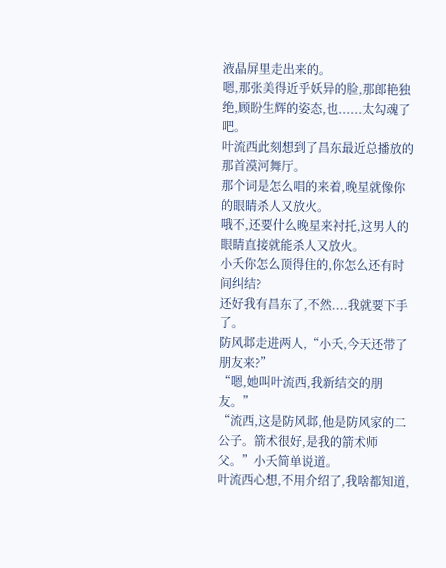液晶屏里走出来的。
嗯,那张美得近乎妖异的脸,那郎艳独绝,顾盼生辉的姿态,也......太勾魂了吧。
叶流西此刻想到了昌东最近总播放的那首漠河舞厅。
那个词是怎么唱的来着,晚星就像你的眼睛杀人又放火。
哦不,还要什么晚星来衬托,这男人的眼睛直接就能杀人又放火。
小夭你怎么顶得住的,你怎么还有时间纠结?
还好我有昌东了,不然....我就要下手了。
防风邶走进两人,“小夭,今天还带了朋友来?”
“嗯,她叫叶流西,我新结交的朋友。”
“流西,这是防风邶,他是防风家的二公子。箭术很好,是我的箭术师父。”小夭简单说道。
叶流西心想,不用介绍了,我啥都知道,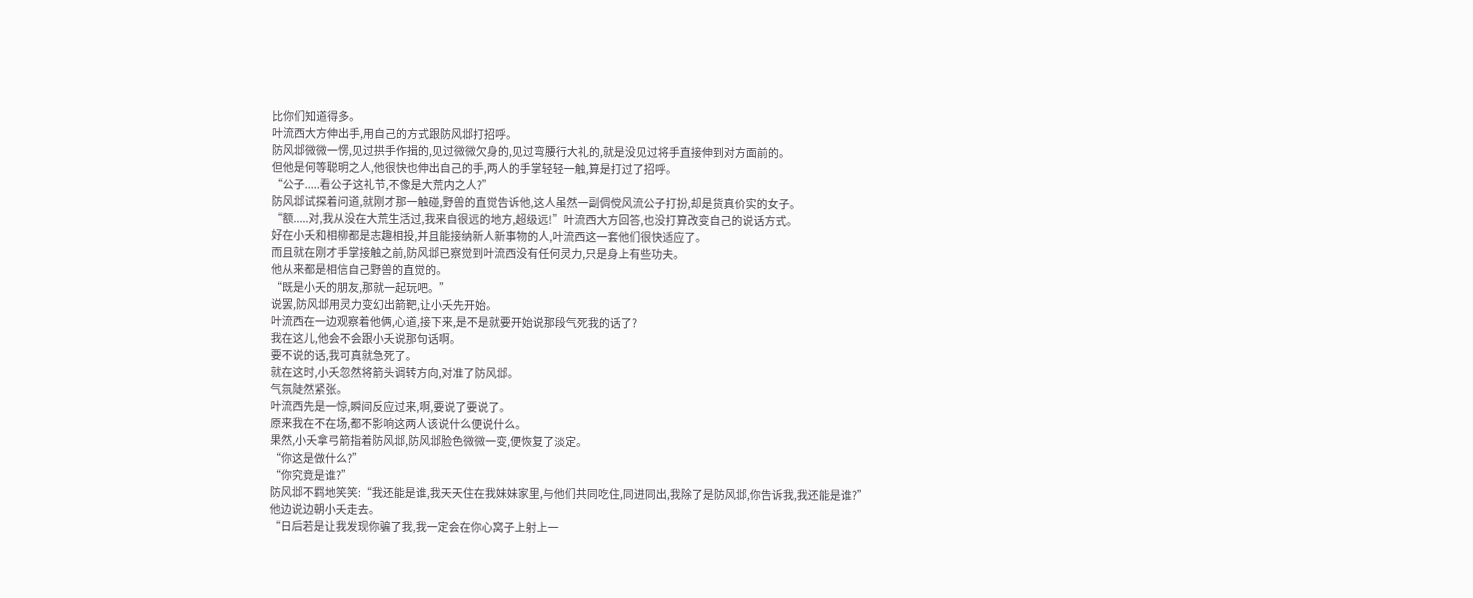比你们知道得多。
叶流西大方伸出手,用自己的方式跟防风邶打招呼。
防风邶微微一愣,见过拱手作揖的,见过微微欠身的,见过弯腰行大礼的,就是没见过将手直接伸到对方面前的。
但他是何等聪明之人,他很快也伸出自己的手,两人的手掌轻轻一触,算是打过了招呼。
“公子.....看公子这礼节,不像是大荒内之人?”
防风邶试探着问道,就刚才那一触碰,野兽的直觉告诉他,这人虽然一副倜傥风流公子打扮,却是货真价实的女子。
“额.....对,我从没在大荒生活过,我来自很远的地方,超级远!”叶流西大方回答,也没打算改变自己的说话方式。
好在小夭和相柳都是志趣相投,并且能接纳新人新事物的人,叶流西这一套他们很快适应了。
而且就在刚才手掌接触之前,防风邶已察觉到叶流西没有任何灵力,只是身上有些功夫。
他从来都是相信自己野兽的直觉的。
“既是小夭的朋友,那就一起玩吧。”
说罢,防风邶用灵力变幻出箭靶,让小夭先开始。
叶流西在一边观察着他俩,心道,接下来,是不是就要开始说那段气死我的话了?
我在这儿,他会不会跟小夭说那句话啊。
要不说的话,我可真就急死了。
就在这时,小夭忽然将箭头调转方向,对准了防风邶。
气氛陡然紧张。
叶流西先是一惊,瞬间反应过来,啊,要说了要说了。
原来我在不在场,都不影响这两人该说什么便说什么。
果然,小夭拿弓箭指着防风邶,防风邶脸色微微一变,便恢复了淡定。
“你这是做什么?”
“你究竟是谁?”
防风邶不羁地笑笑:“我还能是谁,我天天住在我妹妹家里,与他们共同吃住,同进同出,我除了是防风邶,你告诉我,我还能是谁?”
他边说边朝小夭走去。
“日后若是让我发现你骗了我,我一定会在你心窝子上射上一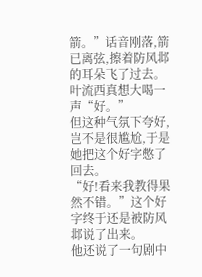箭。”话音刚落,箭已离弦,擦着防风邶的耳朵飞了过去。
叶流西真想大喝一声“好。”
但这种气氛下夸好,岂不是很尴尬,于是她把这个好字憋了回去。
“好!看来我教得果然不错。”这个好字终于还是被防风邶说了出来。
他还说了一句剧中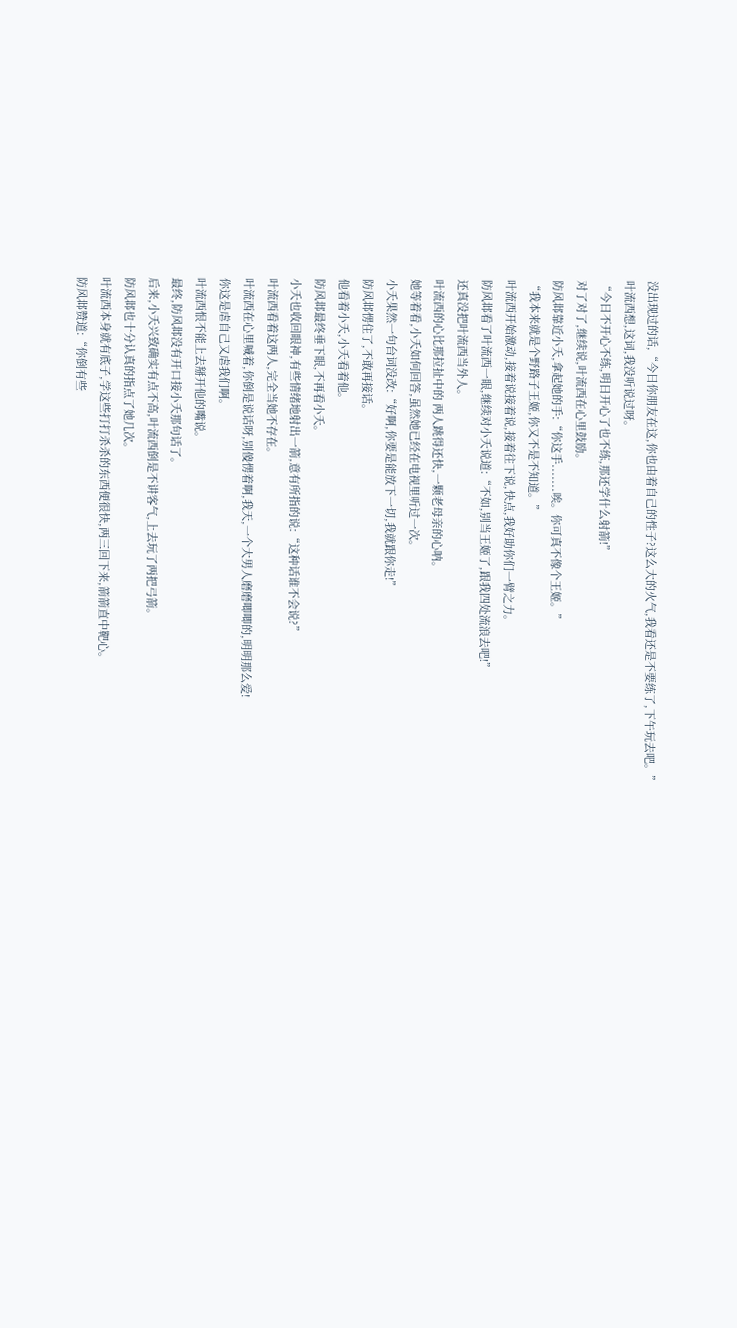没出现过的话,“今日你朋友在这,你也由着自己的性子?这么大的火气,我看还是不要练了,下午玩去吧。”
叶流西想,这词,我没听说过呀。
“今日不开心不练,明日开心了也不练,那还学什么射箭!”
对了对了,继续说,叶流西在心里鼓励。
防风邶靠近小夭,拿起她的手:“你这手.......唉。你可真不像个王姬。”
“我本来就是个野路子王姬,你又不是不知道。”
叶流西开始激动,接着说接着说,接着往下说,快点,我好助你们一臂之力。
防风邶看了叶流西一眼,继续对小夭说道:“不如,别当王姬了,跟我四处流浪去吧!”
还真没把叶流西当外人。
叶流西的心比那拉扯中的 两人跳得还快,一颗老母亲的心呐。
她等着看,小夭如何回答,虽然她已经在电视里听过一次。
小夭果然一句台词没改:“好啊,你要是能放下一切,我就跟你走!”
防风邶愣住了,不敢再接话。
他看着小夭,小夭看着他。
防风邶最终垂下眼,不再看小夭。
小夭也收回眼神,有些情绪地射出一箭,意有所指的说:“这种话谁不会说?”
叶流西看着这两人,完全当她不存在。
叶流西在心里喊着,你倒是说话呀,别傻愣着啊,我天,一个大男人磨磨唧唧的,明明那么爱!
你这是虐自己又虐我们啊。
叶流西恨不能上去掰开他的嘴说。
最终,防风邶没有开口接小夭那句话了。
后来,小夭兴致确实有点不高,叶流西倒是不讲客气,上去玩了两把弓箭。
防风邶也十分认真的指点了她几次。
叶流西本身就有底子,学这些打打杀杀的东西便很快,两三回下来,箭箭直中靶心。
防风邶赞道:“你倒有些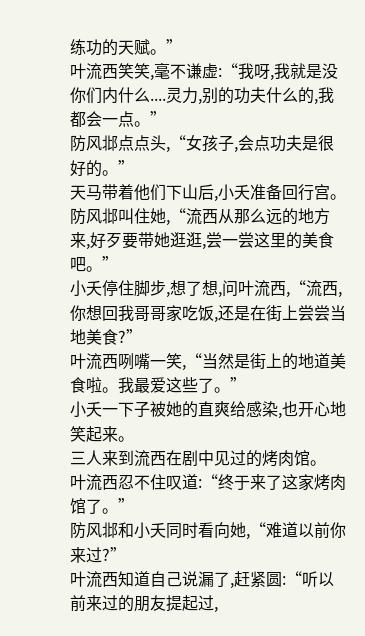练功的天赋。”
叶流西笑笑,毫不谦虚:“我呀,我就是没你们内什么....灵力,别的功夫什么的,我都会一点。”
防风邶点点头,“女孩子,会点功夫是很好的。”
天马带着他们下山后,小夭准备回行宫。
防风邶叫住她,“流西从那么远的地方来,好歹要带她逛逛,尝一尝这里的美食吧。”
小夭停住脚步,想了想,问叶流西,“流西,你想回我哥哥家吃饭,还是在街上尝尝当地美食?”
叶流西咧嘴一笑,“当然是街上的地道美食啦。我最爱这些了。”
小夭一下子被她的直爽给感染,也开心地笑起来。
三人来到流西在剧中见过的烤肉馆。
叶流西忍不住叹道:“终于来了这家烤肉馆了。”
防风邶和小夭同时看向她,“难道以前你来过?”
叶流西知道自己说漏了,赶紧圆:“听以前来过的朋友提起过,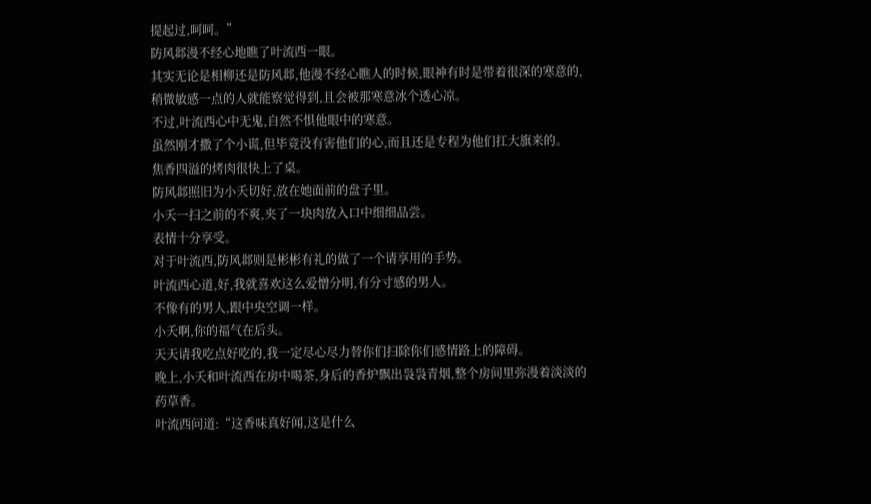提起过,呵呵。”
防风邶漫不经心地瞧了叶流西一眼。
其实无论是相柳还是防风邶,他漫不经心瞧人的时候,眼神有时是带着很深的寒意的,稍微敏感一点的人就能察觉得到,且会被那寒意冰个透心凉。
不过,叶流西心中无鬼,自然不惧他眼中的寒意。
虽然刚才撒了个小谎,但毕竟没有害他们的心,而且还是专程为他们扛大旗来的。
焦香四溢的烤肉很快上了桌。
防风邶照旧为小夭切好,放在她面前的盘子里。
小夭一扫之前的不爽,夹了一块肉放入口中细细品尝。
表情十分享受。
对于叶流西,防风邶则是彬彬有礼的做了一个请享用的手势。
叶流西心道,好,我就喜欢这么爱憎分明,有分寸感的男人。
不像有的男人,跟中央空调一样。
小夭啊,你的福气在后头。
天天请我吃点好吃的,我一定尽心尽力替你们扫除你们感情路上的障碍。
晚上,小夭和叶流西在房中喝茶,身后的香炉飘出袅袅青烟,整个房间里弥漫着淡淡的药草香。
叶流西问道:“这香味真好闻,这是什么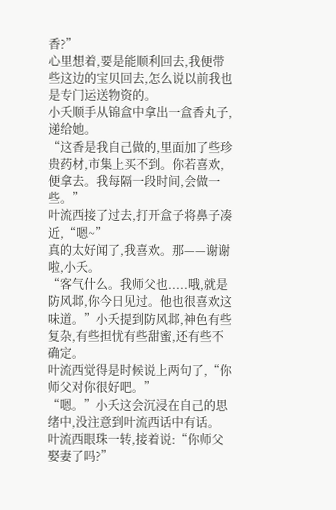香?”
心里想着,要是能顺利回去,我便带些这边的宝贝回去,怎么说以前我也是专门运送物资的。
小夭顺手从锦盒中拿出一盒香丸子,递给她。
“这香是我自己做的,里面加了些珍贵药材,市集上买不到。你若喜欢,便拿去。我每隔一段时间,会做一些。”
叶流西接了过去,打开盒子将鼻子凑近,“嗯~”
真的太好闻了,我喜欢。那——谢谢啦,小夭。
“客气什么。我师父也.....哦,就是防风邶,你今日见过。他也很喜欢这味道。”小夭提到防风邶,神色有些复杂,有些担忧有些甜蜜,还有些不确定。
叶流西觉得是时候说上两句了,“你师父对你很好吧。”
“嗯。”小夭这会沉浸在自己的思绪中,没注意到叶流西话中有话。
叶流西眼珠一转,接着说:“你师父娶妻了吗?”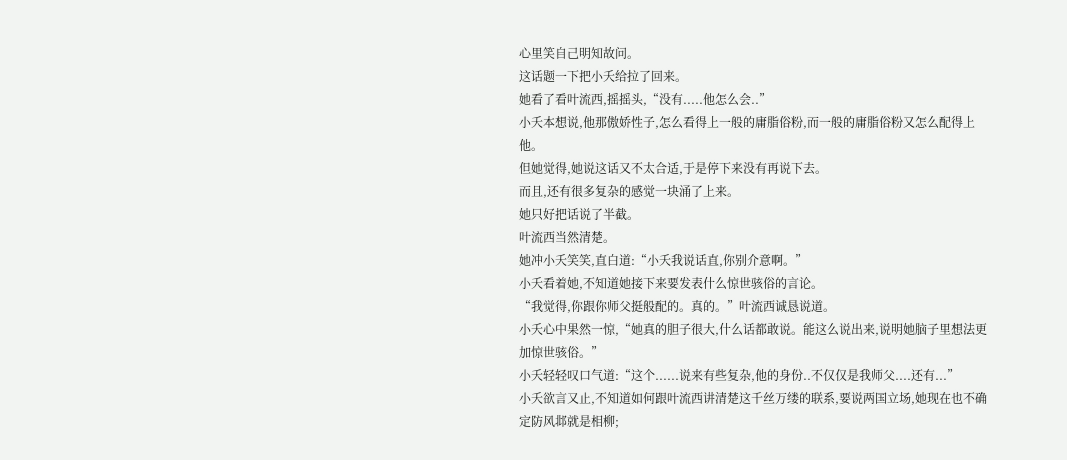心里笑自己明知故问。
这话题一下把小夭给拉了回来。
她看了看叶流西,摇摇头,“没有.....他怎么会..”
小夭本想说,他那傲娇性子,怎么看得上一般的庸脂俗粉,而一般的庸脂俗粉又怎么配得上他。
但她觉得,她说这话又不太合适,于是停下来没有再说下去。
而且,还有很多复杂的感觉一块涌了上来。
她只好把话说了半截。
叶流西当然清楚。
她冲小夭笑笑,直白道:“小夭我说话直,你别介意啊。”
小夭看着她,不知道她接下来要发表什么惊世骇俗的言论。
“我觉得,你跟你师父挺般配的。真的。”叶流西诚恳说道。
小夭心中果然一惊,“她真的胆子很大,什么话都敢说。能这么说出来,说明她脑子里想法更加惊世骇俗。”
小夭轻轻叹口气道:“这个......说来有些复杂,他的身份..不仅仅是我师父....还有...”
小夭欲言又止,不知道如何跟叶流西讲清楚这千丝万缕的联系,要说两国立场,她现在也不确定防风邶就是相柳;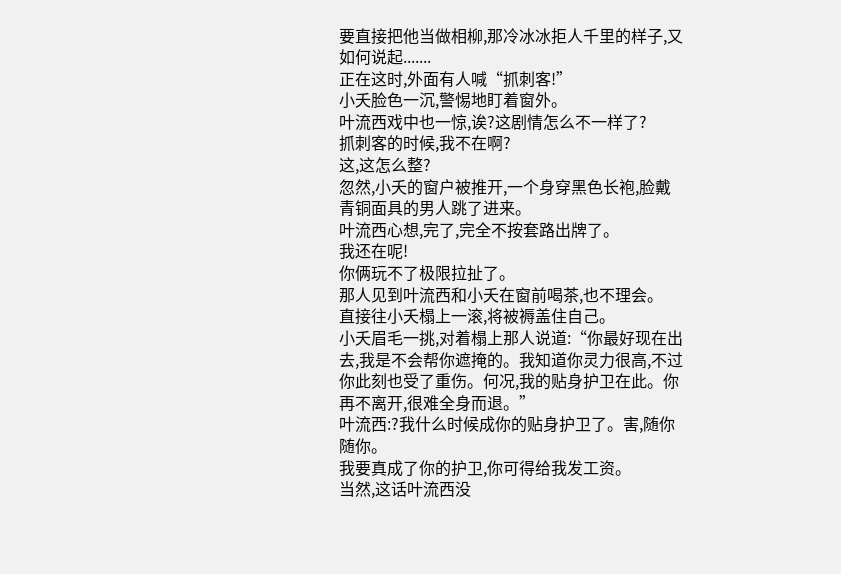要直接把他当做相柳,那冷冰冰拒人千里的样子,又如何说起.......
正在这时,外面有人喊“抓刺客!”
小夭脸色一沉,警惕地盯着窗外。
叶流西戏中也一惊,诶?这剧情怎么不一样了?
抓刺客的时候,我不在啊?
这,这怎么整?
忽然,小夭的窗户被推开,一个身穿黑色长袍,脸戴青铜面具的男人跳了进来。
叶流西心想,完了,完全不按套路出牌了。
我还在呢!
你俩玩不了极限拉扯了。
那人见到叶流西和小夭在窗前喝茶,也不理会。
直接往小夭榻上一滚,将被褥盖住自己。
小夭眉毛一挑,对着榻上那人说道:“你最好现在出去,我是不会帮你遮掩的。我知道你灵力很高,不过你此刻也受了重伤。何况,我的贴身护卫在此。你再不离开,很难全身而退。”
叶流西:?我什么时候成你的贴身护卫了。害,随你随你。
我要真成了你的护卫,你可得给我发工资。
当然,这话叶流西没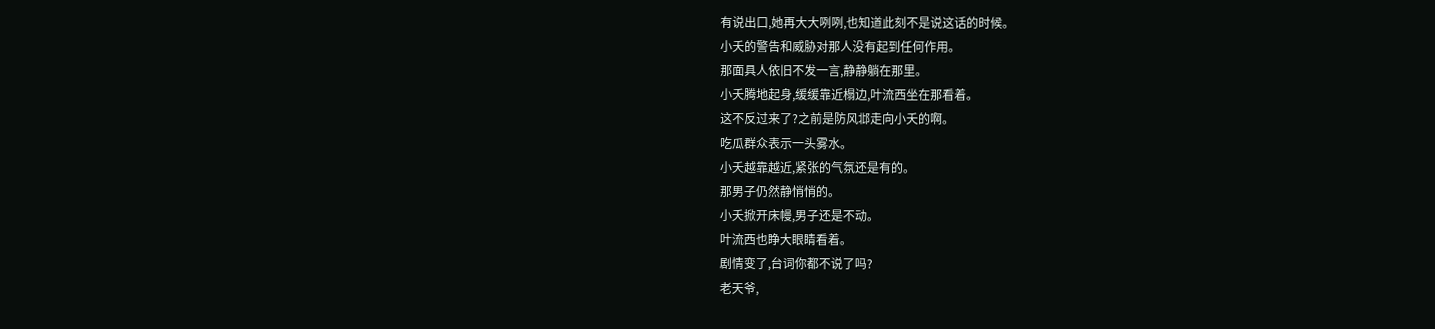有说出口,她再大大咧咧,也知道此刻不是说这话的时候。
小夭的警告和威胁对那人没有起到任何作用。
那面具人依旧不发一言,静静躺在那里。
小夭腾地起身,缓缓靠近榻边,叶流西坐在那看着。
这不反过来了?之前是防风邶走向小夭的啊。
吃瓜群众表示一头雾水。
小夭越靠越近,紧张的气氛还是有的。
那男子仍然静悄悄的。
小夭掀开床幔,男子还是不动。
叶流西也睁大眼睛看着。
剧情变了,台词你都不说了吗?
老天爷,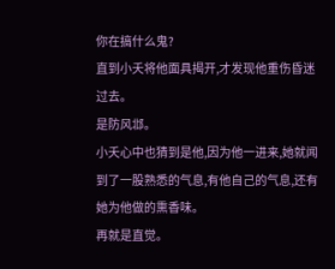你在搞什么鬼?
直到小夭将他面具揭开,才发现他重伤昏迷过去。
是防风邶。
小夭心中也猜到是他,因为他一进来,她就闻到了一股熟悉的气息,有他自己的气息,还有她为他做的熏香味。
再就是直觉。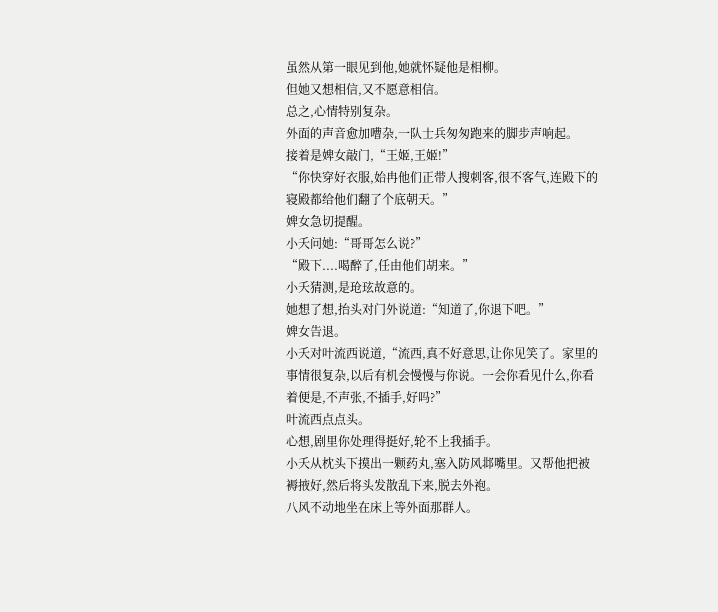虽然从第一眼见到他,她就怀疑他是相柳。
但她又想相信,又不愿意相信。
总之,心情特别复杂。
外面的声音愈加嘈杂,一队士兵匆匆跑来的脚步声响起。
接着是婢女敲门,“王姬,王姬!”
“你快穿好衣服,始冉他们正带人搜刺客,很不客气,连殿下的寝殿都给他们翻了个底朝天。”
婢女急切提醒。
小夭问她:“哥哥怎么说?”
“殿下....喝醉了,任由他们胡来。”
小夭猜测,是玱玹故意的。
她想了想,抬头对门外说道:“知道了,你退下吧。”
婢女告退。
小夭对叶流西说道,“流西,真不好意思,让你见笑了。家里的事情很复杂,以后有机会慢慢与你说。一会你看见什么,你看着便是,不声张,不插手,好吗?”
叶流西点点头。
心想,剧里你处理得挺好,轮不上我插手。
小夭从枕头下摸出一颗药丸,塞入防风邶嘴里。又帮他把被褥掖好,然后将头发散乱下来,脱去外袍。
八风不动地坐在床上等外面那群人。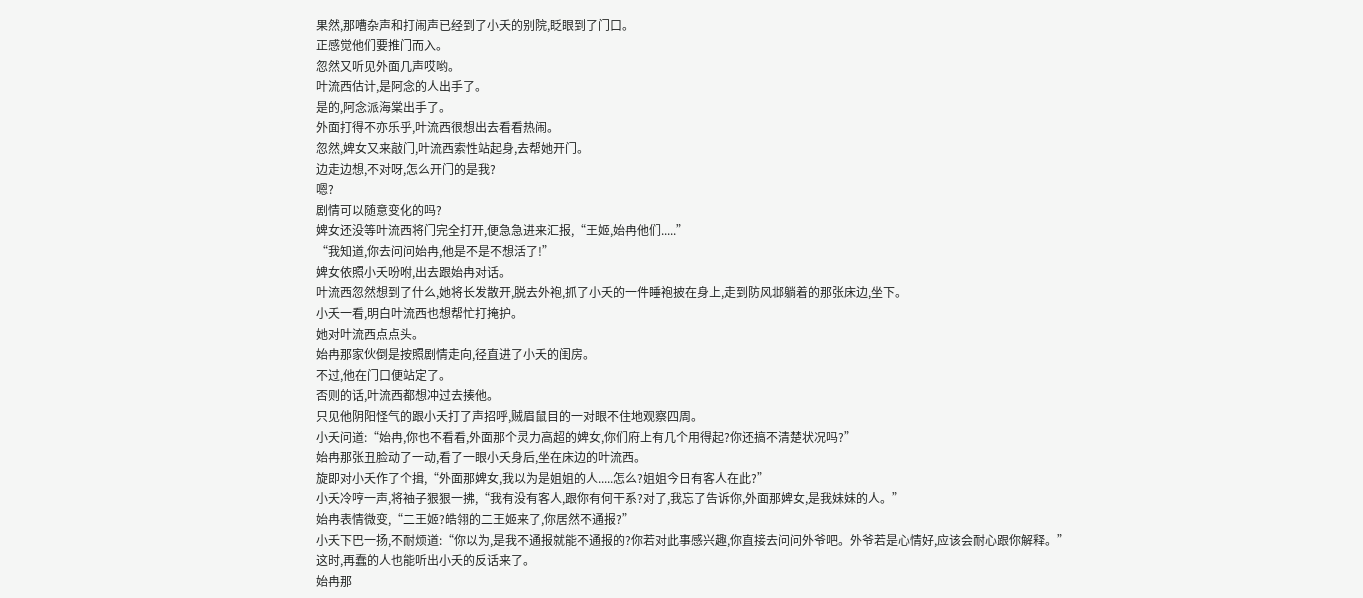果然,那嘈杂声和打闹声已经到了小夭的别院,眨眼到了门口。
正感觉他们要推门而入。
忽然又听见外面几声哎哟。
叶流西估计,是阿念的人出手了。
是的,阿念派海棠出手了。
外面打得不亦乐乎,叶流西很想出去看看热闹。
忽然,婢女又来敲门,叶流西索性站起身,去帮她开门。
边走边想,不对呀,怎么开门的是我?
嗯?
剧情可以随意变化的吗?
婢女还没等叶流西将门完全打开,便急急进来汇报,“王姬,始冉他们.....”
“我知道,你去问问始冉,他是不是不想活了!”
婢女依照小夭吩咐,出去跟始冉对话。
叶流西忽然想到了什么,她将长发散开,脱去外袍,抓了小夭的一件睡袍披在身上,走到防风邶躺着的那张床边,坐下。
小夭一看,明白叶流西也想帮忙打掩护。
她对叶流西点点头。
始冉那家伙倒是按照剧情走向,径直进了小夭的闺房。
不过,他在门口便站定了。
否则的话,叶流西都想冲过去揍他。
只见他阴阳怪气的跟小夭打了声招呼,贼眉鼠目的一对眼不住地观察四周。
小夭问道:“始冉,你也不看看,外面那个灵力高超的婢女,你们府上有几个用得起?你还搞不清楚状况吗?”
始冉那张丑脸动了一动,看了一眼小夭身后,坐在床边的叶流西。
旋即对小夭作了个揖,“外面那婢女,我以为是姐姐的人.....怎么?姐姐今日有客人在此?”
小夭冷哼一声,将袖子狠狠一拂,“我有没有客人,跟你有何干系?对了,我忘了告诉你,外面那婢女,是我妹妹的人。”
始冉表情微变,“二王姬?皓翎的二王姬来了,你居然不通报?”
小夭下巴一扬,不耐烦道:“你以为,是我不通报就能不通报的?你若对此事感兴趣,你直接去问问外爷吧。外爷若是心情好,应该会耐心跟你解释。”
这时,再蠢的人也能听出小夭的反话来了。
始冉那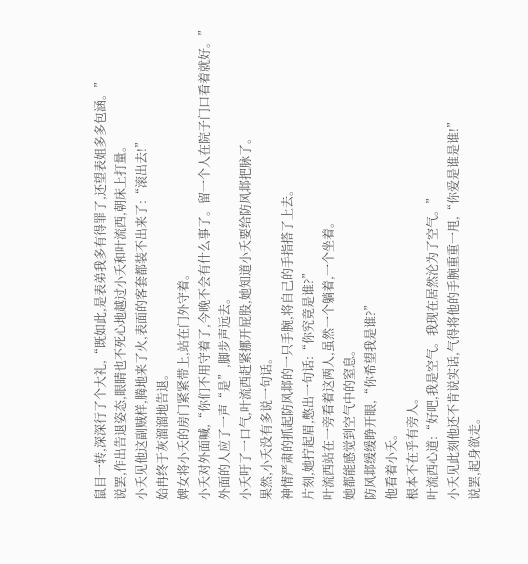鼠目一转,深深行了个大礼,“既如此,是表弟我多有得罪了,还望表姐多多包涵。”
说罢,作出告退姿态,眼睛也不死心地越过小夭和叶流西,朝床上打量。
小夭见他这副贼样,腾地来了火,表面的客套都装不出来了:“滚出去!”
始冉终于灰溜溜地告退。
婢女将小夭的房门紧紧带上,站在门外守着。
小夭对外面喊,“你们不用守着了,今晚不会有什么事了。留一个人在院子门口看着就好。”
外面的人应了一声“是”,脚步声远去。
小夭吁了一口气,叶流西赶紧挪开屁股,她知道小夭要给防风邶把脉了。
果然,小夭没有多说一句话。
神情严肃的抓起防风邶的一只手腕,将自己的手指搭了上去。
片刻,她拧起眉,憋出一句话:“你究竟是谁?”
叶流西站在一旁看着这两人,虽然一个躺着,一个坐着。
她都能感觉到空气中的窒息。
防风邶缓缓睁开眼,“你希望我是谁?”
他看着小夭。
根本不在乎有旁人。
叶流西心道:“好吧,我是空气。我现在居然沦为了空气。”
小夭见此刻他还不肯说实话,气得将他的手腕重重一甩,“你爱是谁是谁!”
说罢,起身欲走。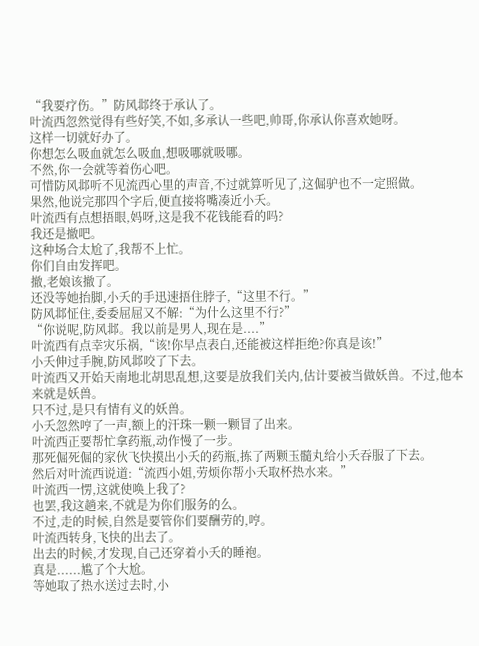“我要疗伤。”防风邶终于承认了。
叶流西忽然觉得有些好笑,不如,多承认一些吧,帅哥,你承认你喜欢她呀。
这样一切就好办了。
你想怎么吸血就怎么吸血,想吸哪就吸哪。
不然,你一会就等着伤心吧。
可惜防风邶听不见流西心里的声音,不过就算听见了,这倔驴也不一定照做。
果然,他说完那四个字后,便直接将嘴凑近小夭。
叶流西有点想捂眼,妈呀,这是我不花钱能看的吗?
我还是撤吧。
这种场合太尬了,我帮不上忙。
你们自由发挥吧。
撤,老娘该撤了。
还没等她抬脚,小夭的手迅速捂住脖子,“这里不行。”
防风邶怔住,委委屈屈又不解:“为什么这里不行?”
“你说呢,防风邶。我以前是男人,现在是....”
叶流西有点幸灾乐祸,“该!你早点表白,还能被这样拒绝?你真是该!”
小夭伸过手腕,防风邶咬了下去。
叶流西又开始天南地北胡思乱想,这要是放我们关内,估计要被当做妖兽。不过,他本来就是妖兽。
只不过,是只有情有义的妖兽。
小夭忽然哼了一声,额上的汗珠一颗一颗冒了出来。
叶流西正要帮忙拿药瓶,动作慢了一步。
那死倔死倔的家伙飞快摸出小夭的药瓶,拣了两颗玉髓丸给小夭吞服了下去。
然后对叶流西说道:“流西小姐,劳烦你帮小夭取杯热水来。”
叶流西一愣,这就使唤上我了?
也罢,我这趟来,不就是为你们服务的么。
不过,走的时候,自然是要管你们要酬劳的,哼。
叶流西转身,飞快的出去了。
出去的时候,才发现,自己还穿着小夭的睡袍。
真是......尴了个大尬。
等她取了热水送过去时,小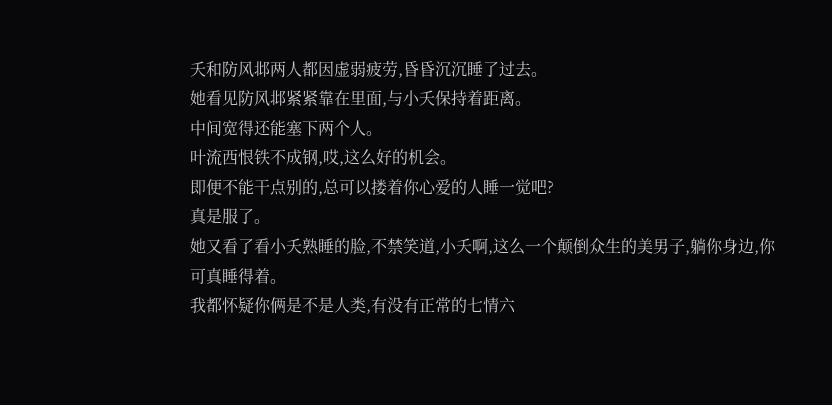夭和防风邶两人都因虚弱疲劳,昏昏沉沉睡了过去。
她看见防风邶紧紧靠在里面,与小夭保持着距离。
中间宽得还能塞下两个人。
叶流西恨铁不成钢,哎,这么好的机会。
即便不能干点别的,总可以搂着你心爱的人睡一觉吧?
真是服了。
她又看了看小夭熟睡的脸,不禁笑道,小夭啊,这么一个颠倒众生的美男子,躺你身边,你可真睡得着。
我都怀疑你俩是不是人类,有没有正常的七情六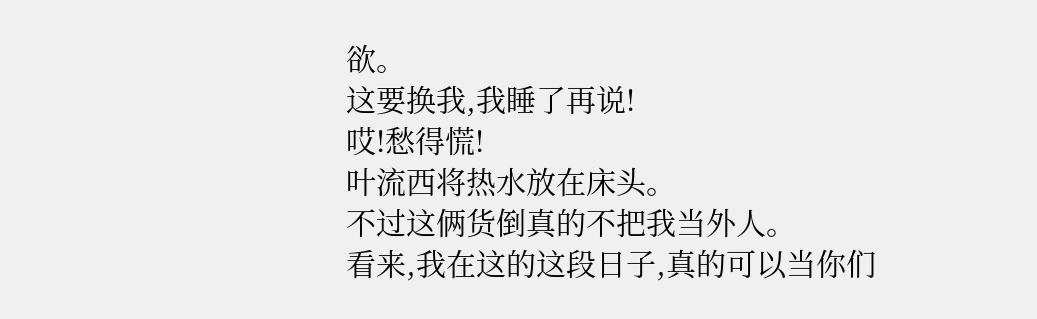欲。
这要换我,我睡了再说!
哎!愁得慌!
叶流西将热水放在床头。
不过这俩货倒真的不把我当外人。
看来,我在这的这段日子,真的可以当你们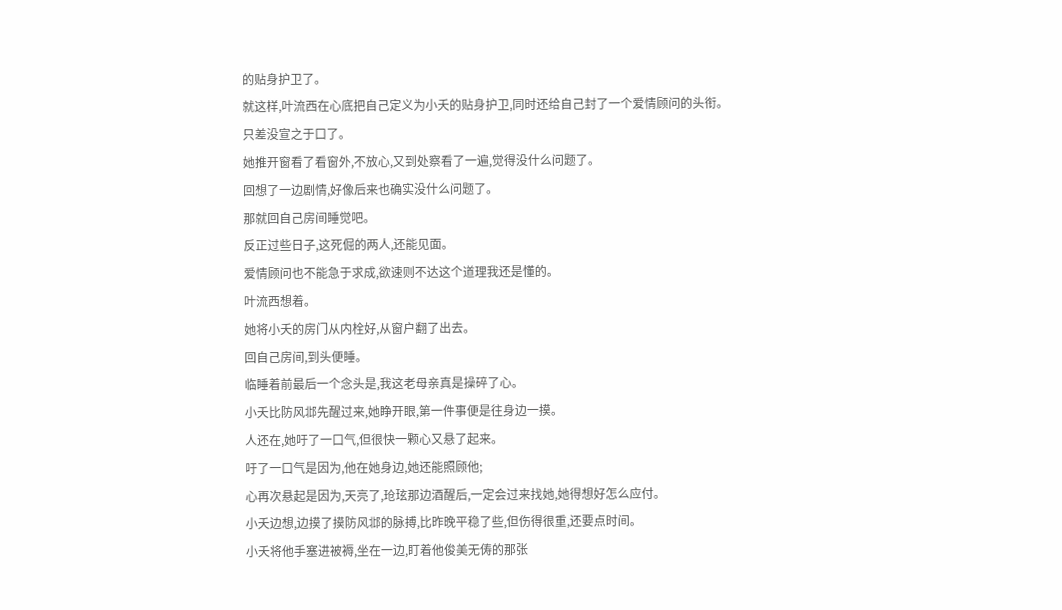的贴身护卫了。
就这样,叶流西在心底把自己定义为小夭的贴身护卫,同时还给自己封了一个爱情顾问的头衔。
只差没宣之于口了。
她推开窗看了看窗外,不放心,又到处察看了一遍,觉得没什么问题了。
回想了一边剧情,好像后来也确实没什么问题了。
那就回自己房间睡觉吧。
反正过些日子,这死倔的两人,还能见面。
爱情顾问也不能急于求成,欲速则不达这个道理我还是懂的。
叶流西想着。
她将小夭的房门从内栓好,从窗户翻了出去。
回自己房间,到头便睡。
临睡着前最后一个念头是,我这老母亲真是操碎了心。
小夭比防风邶先醒过来,她睁开眼,第一件事便是往身边一摸。
人还在,她吁了一口气,但很快一颗心又悬了起来。
吁了一口气是因为,他在她身边,她还能照顾他;
心再次悬起是因为,天亮了,玱玹那边酒醒后,一定会过来找她,她得想好怎么应付。
小夭边想,边摸了摸防风邶的脉搏,比昨晚平稳了些,但伤得很重,还要点时间。
小夭将他手塞进被褥,坐在一边,盯着他俊美无俦的那张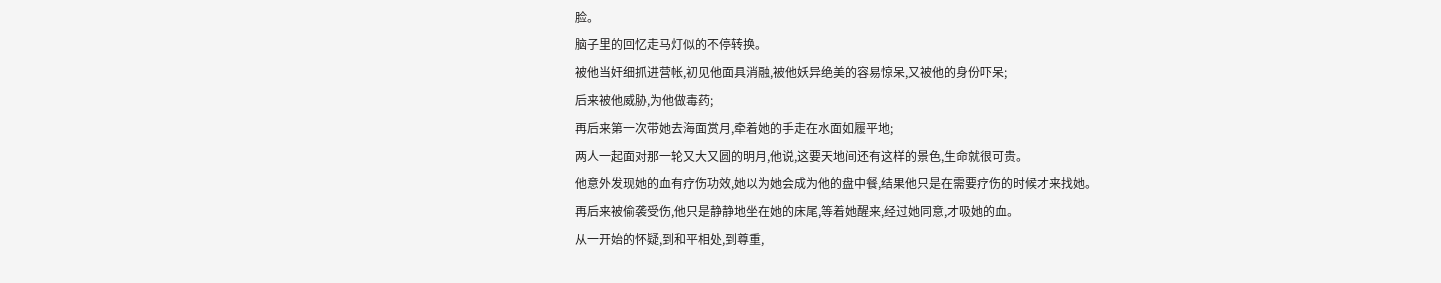脸。
脑子里的回忆走马灯似的不停转换。
被他当奸细抓进营帐,初见他面具消融,被他妖异绝美的容易惊呆,又被他的身份吓呆;
后来被他威胁,为他做毒药;
再后来第一次带她去海面赏月,牵着她的手走在水面如履平地;
两人一起面对那一轮又大又圆的明月,他说,这要天地间还有这样的景色,生命就很可贵。
他意外发现她的血有疗伤功效,她以为她会成为他的盘中餐,结果他只是在需要疗伤的时候才来找她。
再后来被偷袭受伤,他只是静静地坐在她的床尾,等着她醒来,经过她同意,才吸她的血。
从一开始的怀疑,到和平相处,到尊重,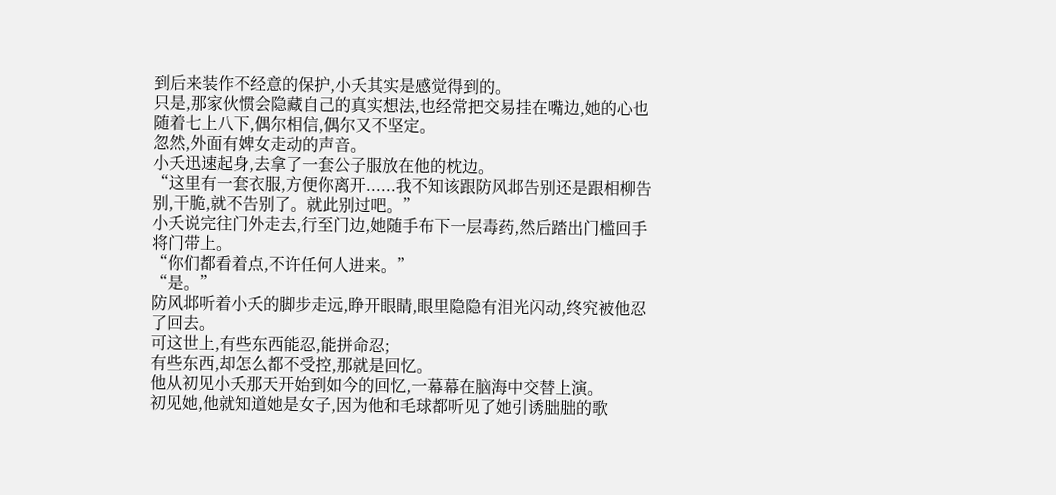到后来装作不经意的保护,小夭其实是感觉得到的。
只是,那家伙惯会隐藏自己的真实想法,也经常把交易挂在嘴边,她的心也随着七上八下,偶尔相信,偶尔又不坚定。
忽然,外面有婢女走动的声音。
小夭迅速起身,去拿了一套公子服放在他的枕边。
“这里有一套衣服,方便你离开......我不知该跟防风邶告别还是跟相柳告别,干脆,就不告别了。就此别过吧。”
小夭说完往门外走去,行至门边,她随手布下一层毒药,然后踏出门槛回手将门带上。
“你们都看着点,不许任何人进来。”
“是。”
防风邶听着小夭的脚步走远,睁开眼睛,眼里隐隐有泪光闪动,终究被他忍了回去。
可这世上,有些东西能忍,能拼命忍;
有些东西,却怎么都不受控,那就是回忆。
他从初见小夭那天开始到如今的回忆,一幕幕在脑海中交替上演。
初见她,他就知道她是女子,因为他和毛球都听见了她引诱朏朏的歌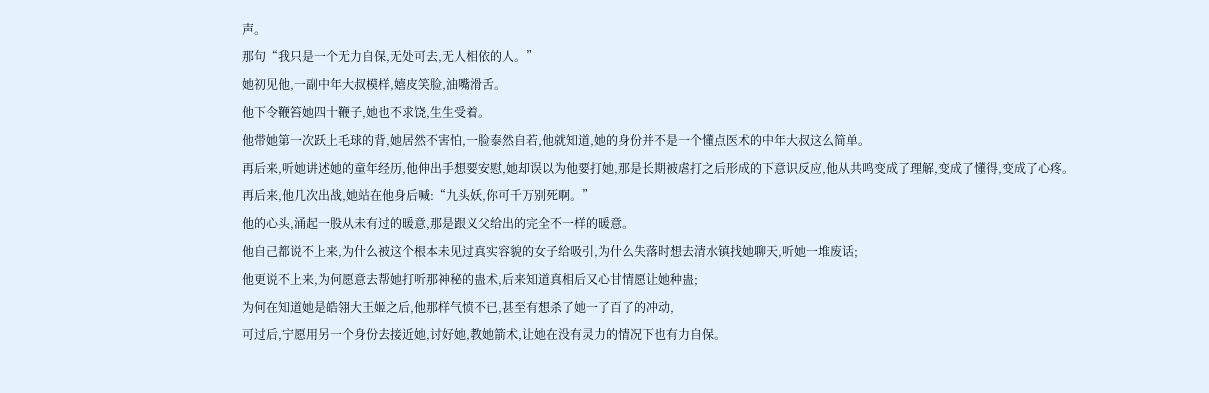声。
那句“我只是一个无力自保,无处可去,无人相依的人。”
她初见他,一副中年大叔模样,嬉皮笑脸,油嘴滑舌。
他下令鞭笞她四十鞭子,她也不求饶,生生受着。
他带她第一次跃上毛球的背,她居然不害怕,一脸泰然自若,他就知道,她的身份并不是一个懂点医术的中年大叔这么简单。
再后来,听她讲述她的童年经历,他伸出手想要安慰,她却误以为他要打她,那是长期被虐打之后形成的下意识反应,他从共鸣变成了理解,变成了懂得,变成了心疼。
再后来,他几次出战,她站在他身后喊:“九头妖,你可千万别死啊。”
他的心头,涌起一股从未有过的暖意,那是跟义父给出的完全不一样的暖意。
他自己都说不上来,为什么被这个根本未见过真实容貌的女子给吸引,为什么失落时想去清水镇找她聊天,听她一堆废话;
他更说不上来,为何愿意去帮她打听那神秘的蛊术,后来知道真相后又心甘情愿让她种蛊;
为何在知道她是皓翎大王姬之后,他那样气愤不已,甚至有想杀了她一了百了的冲动,
可过后,宁愿用另一个身份去接近她,讨好她,教她箭术,让她在没有灵力的情况下也有力自保。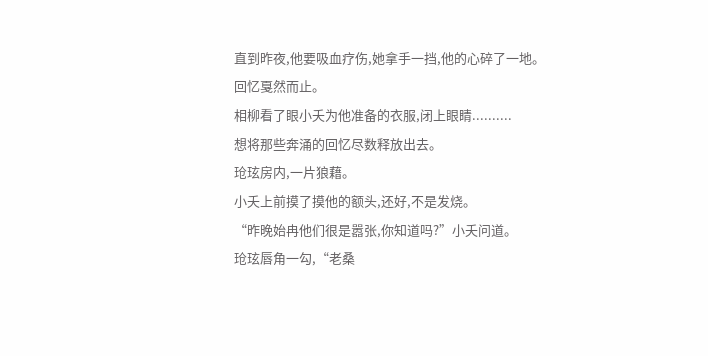直到昨夜,他要吸血疗伤,她拿手一挡,他的心碎了一地。
回忆戛然而止。
相柳看了眼小夭为他准备的衣服,闭上眼睛..........
想将那些奔涌的回忆尽数释放出去。
玱玹房内,一片狼藉。
小夭上前摸了摸他的额头,还好,不是发烧。
“昨晚始冉他们很是嚣张,你知道吗?”小夭问道。
玱玹唇角一勾,“老桑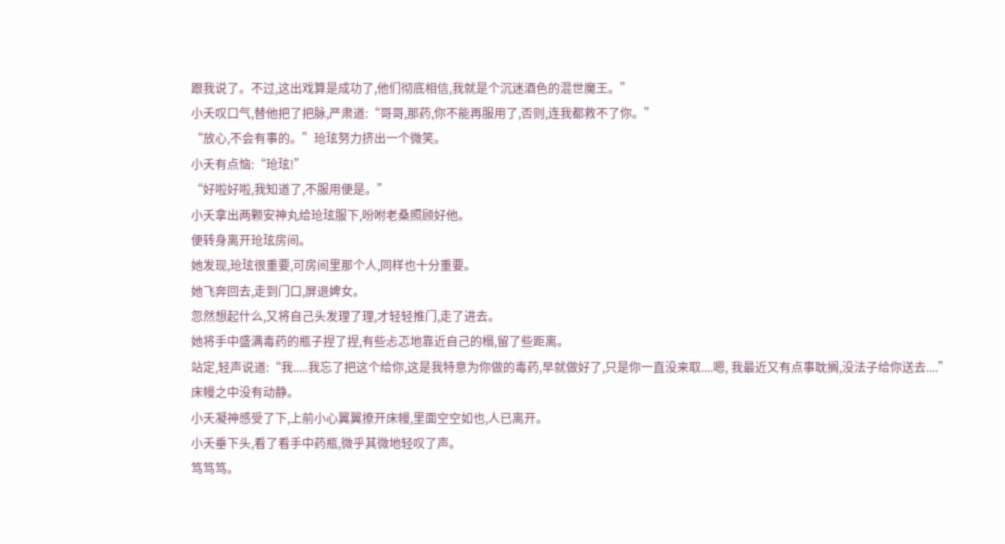跟我说了。不过,这出戏算是成功了,他们彻底相信,我就是个沉迷酒色的混世魔王。”
小夭叹口气,替他把了把脉,严肃道:“哥哥,那药,你不能再服用了,否则,连我都救不了你。”
“放心,不会有事的。”玱玹努力挤出一个微笑。
小夭有点恼:“玱玹!”
“好啦好啦,我知道了,不服用便是。”
小夭拿出两颗安神丸给玱玹服下,吩咐老桑照顾好他。
便转身离开玱玹房间。
她发现,玱玹很重要,可房间里那个人,同样也十分重要。
她飞奔回去,走到门口,屏退婢女。
忽然想起什么,又将自己头发理了理,才轻轻推门,走了进去。
她将手中盛满毒药的瓶子捏了捏,有些忐忑地靠近自己的榻,留了些距离。
站定,轻声说道:“我.....我忘了把这个给你,这是我特意为你做的毒药,早就做好了,只是你一直没来取....嗯, 我最近又有点事耽搁,没法子给你送去....”
床幔之中没有动静。
小夭凝神感受了下,上前小心翼翼撩开床幔,里面空空如也,人已离开。
小夭垂下头,看了看手中药瓶,微乎其微地轻叹了声。
笃笃笃。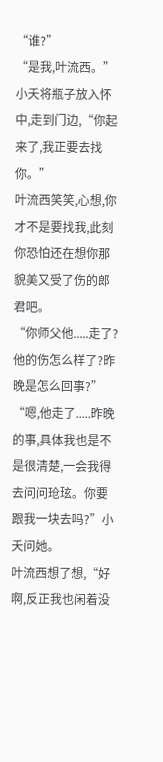“谁?”
“是我,叶流西。”
小夭将瓶子放入怀中,走到门边,“你起来了,我正要去找你。”
叶流西笑笑,心想,你才不是要找我,此刻你恐怕还在想你那貌美又受了伤的郎君吧。
“你师父他.....走了?他的伤怎么样了?昨晚是怎么回事?”
“嗯,他走了.....昨晚的事,具体我也是不是很清楚,一会我得去问问玱玹。你要跟我一块去吗?”小夭问她。
叶流西想了想,“好啊,反正我也闲着没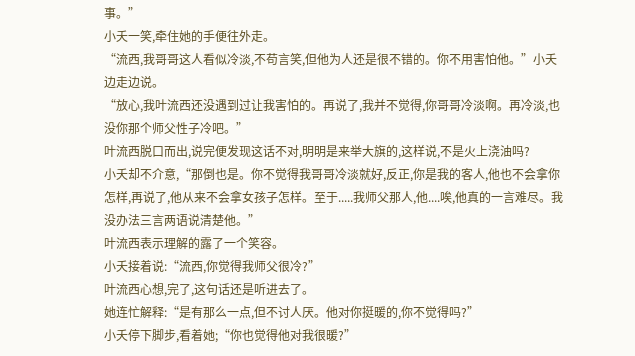事。”
小夭一笑,牵住她的手便往外走。
“流西,我哥哥这人看似冷淡,不苟言笑,但他为人还是很不错的。你不用害怕他。”小夭边走边说。
“放心,我叶流西还没遇到过让我害怕的。再说了,我并不觉得,你哥哥冷淡啊。再冷淡,也没你那个师父性子冷吧。”
叶流西脱口而出,说完便发现这话不对,明明是来举大旗的,这样说,不是火上浇油吗?
小夭却不介意,“那倒也是。你不觉得我哥哥冷淡就好,反正,你是我的客人,他也不会拿你怎样,再说了,他从来不会拿女孩子怎样。至于.....我师父那人,他....唉,他真的一言难尽。我没办法三言两语说清楚他。”
叶流西表示理解的露了一个笑容。
小夭接着说:“流西,你觉得我师父很冷?”
叶流西心想,完了,这句话还是听进去了。
她连忙解释:“是有那么一点,但不讨人厌。他对你挺暖的,你不觉得吗?”
小夭停下脚步,看着她;“你也觉得他对我很暖?”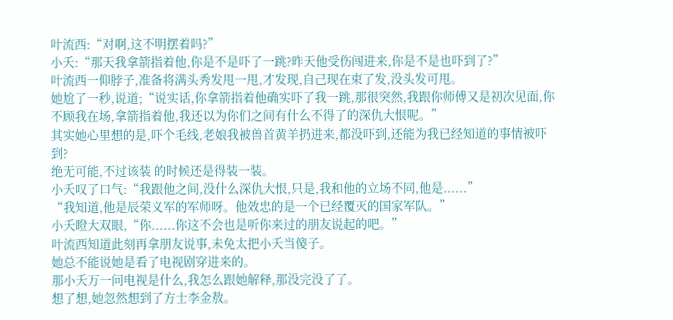叶流西:“对啊,这不明摆着吗?”
小夭:“那天我拿箭指着他,你是不是吓了一跳?昨天他受伤闯进来,你是不是也吓到了?”
叶流西一仰脖子,准备将满头秀发甩一甩,才发现,自己现在束了发,没头发可甩。
她尬了一秒,说道;“说实话,你拿箭指着他确实吓了我一跳,那很突然,我跟你师傅又是初次见面,你不顾我在场,拿箭指着他,我还以为你们之间有什么不得了的深仇大恨呢。”
其实她心里想的是,吓个毛线,老娘我被兽首黄羊扔进来,都没吓到,还能为我已经知道的事情被吓到?
绝无可能,不过该装 的时候还是得装一装。
小夭叹了口气:“我跟他之间,没什么深仇大恨,只是,我和他的立场不同,他是......”
“我知道,他是辰荣义军的军师呀。他效忠的是一个已经覆灭的国家军队。”
小夭瞪大双眼,“你......你这不会也是听你来过的朋友说起的吧。”
叶流西知道此刻再拿朋友说事,未免太把小夭当傻子。
她总不能说她是看了电视剧穿进来的。
那小夭万一问电视是什么,我怎么跟她解释,那没完没了了。
想了想,她忽然想到了方士李金敖。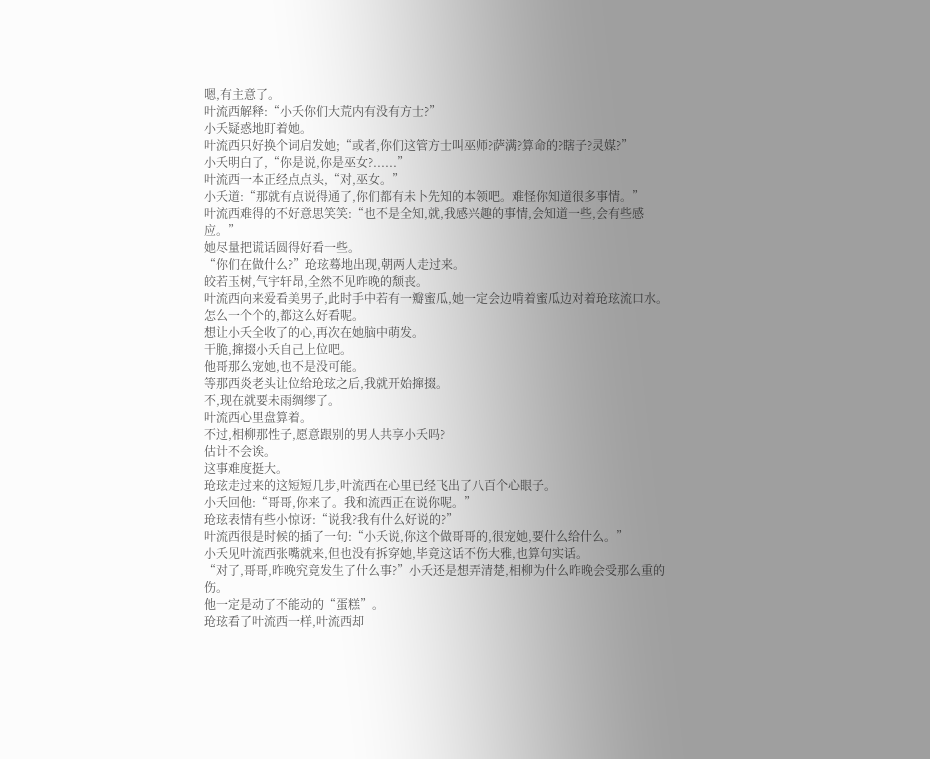嗯,有主意了。
叶流西解释:“小夭你们大荒内有没有方士?”
小夭疑惑地盯着她。
叶流西只好换个词启发她;“或者,你们这管方士叫巫师?萨满?算命的?瞎子?灵媒?”
小夭明白了,“你是说,你是巫女?......”
叶流西一本正经点点头,“对,巫女。”
小夭道:“那就有点说得通了,你们都有未卜先知的本领吧。难怪你知道很多事情。”
叶流西难得的不好意思笑笑:“也不是全知,就,我感兴趣的事情,会知道一些,会有些感应。”
她尽量把谎话圆得好看一些。
“你们在做什么?”玱玹蓦地出现,朝两人走过来。
皎若玉树,气宇轩昂,全然不见昨晚的颓丧。
叶流西向来爱看美男子,此时手中若有一瓣蜜瓜,她一定会边啃着蜜瓜边对着玱玹流口水。
怎么一个个的,都这么好看呢。
想让小夭全收了的心,再次在她脑中萌发。
干脆,撺掇小夭自己上位吧。
他哥那么宠她,也不是没可能。
等那西炎老头让位给玱玹之后,我就开始撺掇。
不,现在就要未雨绸缪了。
叶流西心里盘算着。
不过,相柳那性子,愿意跟别的男人共享小夭吗?
估计不会诶。
这事难度挺大。
玱玹走过来的这短短几步,叶流西在心里已经飞出了八百个心眼子。
小夭回他:“哥哥,你来了。我和流西正在说你呢。”
玱玹表情有些小惊讶:“说我?我有什么好说的?”
叶流西很是时候的插了一句:“小夭说,你这个做哥哥的,很宠她,要什么给什么。”
小夭见叶流西张嘴就来,但也没有拆穿她,毕竟这话不伤大雅,也算句实话。
“对了,哥哥,昨晚究竟发生了什么事?”小夭还是想弄清楚,相柳为什么昨晚会受那么重的伤。
他一定是动了不能动的“蛋糕”。
玱玹看了叶流西一样,叶流西却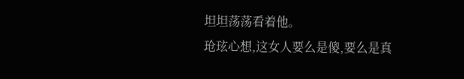坦坦荡荡看着他。
玱玹心想,这女人要么是傻,要么是真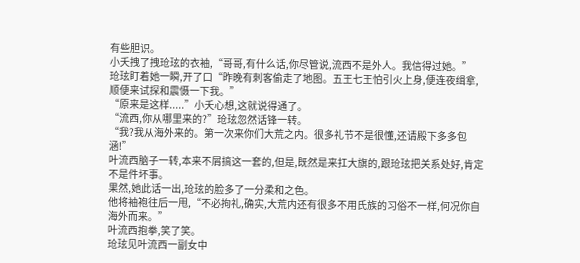有些胆识。
小夭拽了拽玱玹的衣袖,“哥哥,有什么话,你尽管说,流西不是外人。我信得过她。”
玱玹盯着她一瞬,开了口“昨晚有刺客偷走了地图。五王七王怕引火上身,便连夜缉拿,顺便来试探和震慑一下我。”
“原来是这样.....”小夭心想,这就说得通了。
“流西,你从哪里来的?”玱玹忽然话锋一转。
“我?我从海外来的。第一次来你们大荒之内。很多礼节不是很懂,还请殿下多多包涵!”
叶流西脑子一转,本来不屑搞这一套的,但是,既然是来扛大旗的,跟玱玹把关系处好,肯定不是件坏事。
果然,她此话一出,玱玹的脸多了一分柔和之色。
他将袖袍往后一甩,“不必拘礼,确实,大荒内还有很多不用氏族的习俗不一样,何况你自海外而来。”
叶流西抱拳,笑了笑。
玱玹见叶流西一副女中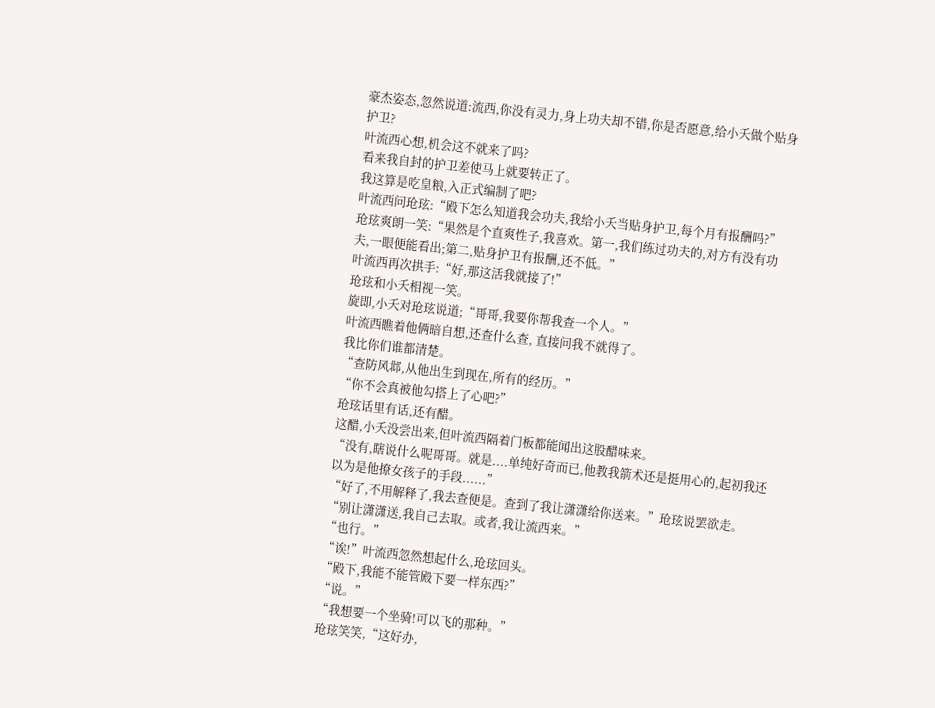豪杰姿态,忽然说道:流西,你没有灵力,身上功夫却不错,你是否愿意,给小夭做个贴身护卫?
叶流西心想,机会这不就来了吗?
看来我自封的护卫差使马上就要转正了。
我这算是吃皇粮,入正式编制了吧?
叶流西问玱玹:“殿下怎么知道我会功夫,我给小夭当贴身护卫,每个月有报酬吗?”
玱玹爽朗一笑:“果然是个直爽性子,我喜欢。第一,我们练过功夫的,对方有没有功夫,一眼便能看出;第二,贴身护卫有报酬,还不低。”
叶流西再次拱手:“好,那这活我就接了!”
玱玹和小夭相视一笑。
旋即,小夭对玱玹说道;“哥哥,我要你帮我查一个人。”
叶流西瞧着他俩暗自想,还查什么查, 直接问我不就得了。
我比你们谁都清楚。
“查防风邶,从他出生到现在,所有的经历。”
“你不会真被他勾搭上了心吧?”
玱玹话里有话,还有醋。
这醋,小夭没尝出来,但叶流西隔着门板都能闻出这股醋味来。
“没有,瞎说什么呢哥哥。就是....单纯好奇而已,他教我箭术还是挺用心的,起初我还以为是他撩女孩子的手段......”
“好了,不用解释了,我去查便是。查到了我让潇潇给你送来。”玱玹说罢欲走。
“别让潇潇送,我自己去取。或者,我让流西来。”
“也行。”
“诶!”叶流西忽然想起什么,玱玹回头。
“殿下,我能不能管殿下要一样东西?”
“说。”
“我想要一个坐骑!可以飞的那种。”
玱玹笑笑,“这好办,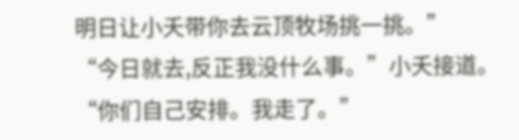明日让小夭带你去云顶牧场挑一挑。”
“今日就去,反正我没什么事。”小夭接道。
“你们自己安排。我走了。”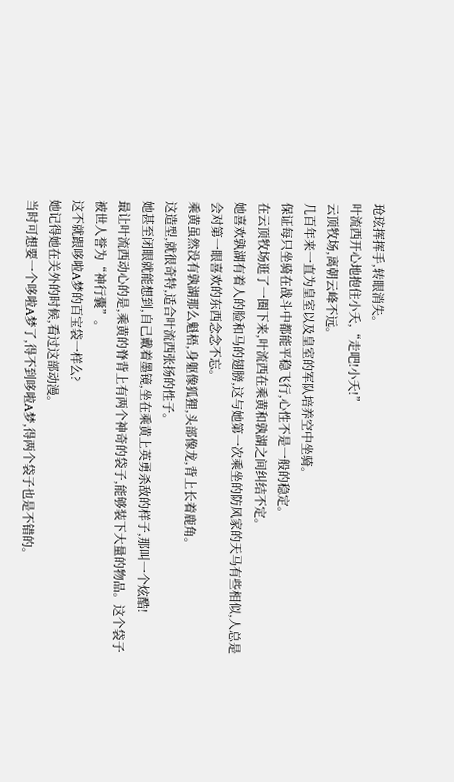玱玹挥挥手,转眼消失。
叶流西开心地抱住小夭,“走吧!小夭!”
云顶牧场,离朝云峰不远。
几百年来一直为皇室以及皇室的军队培养空中坐骑。
保证每只坐骑在战斗中都能平稳飞行,心性不是一般的稳定。
在云顶牧场逛了一圈下来,叶流西在乘黄和孰湖之间纠结不定。
她喜欢孰湖有着人的脸和马的翅膀,这与她第一次乘坐的防风家的天马有些相似,人总是会对第一眼喜欢的东西念念不忘。
乘黄虽然没有孰湖那么魁梧,身躯像狐狸,头部像龙,背上长着鹿角。
这造型,就很奇特,适合叶流西张扬的性子。
她甚至闭眼就能想到,自己戴着墨镜,坐在乘黄上英勇杀敌的样子,那叫一个炫酷!
最让叶流西动心的是,乘黄的脊背上有两个神奇的袋子,能够装下大量的物品。这个袋子被世人誉为“神行囊”。
这不就跟哆啦A梦的百宝袋一样么?
她记得她在关外的时候,看过这部动漫。
当时可想要一个哆啦A梦了,得不到哆啦A梦,得两个袋子也是不错的。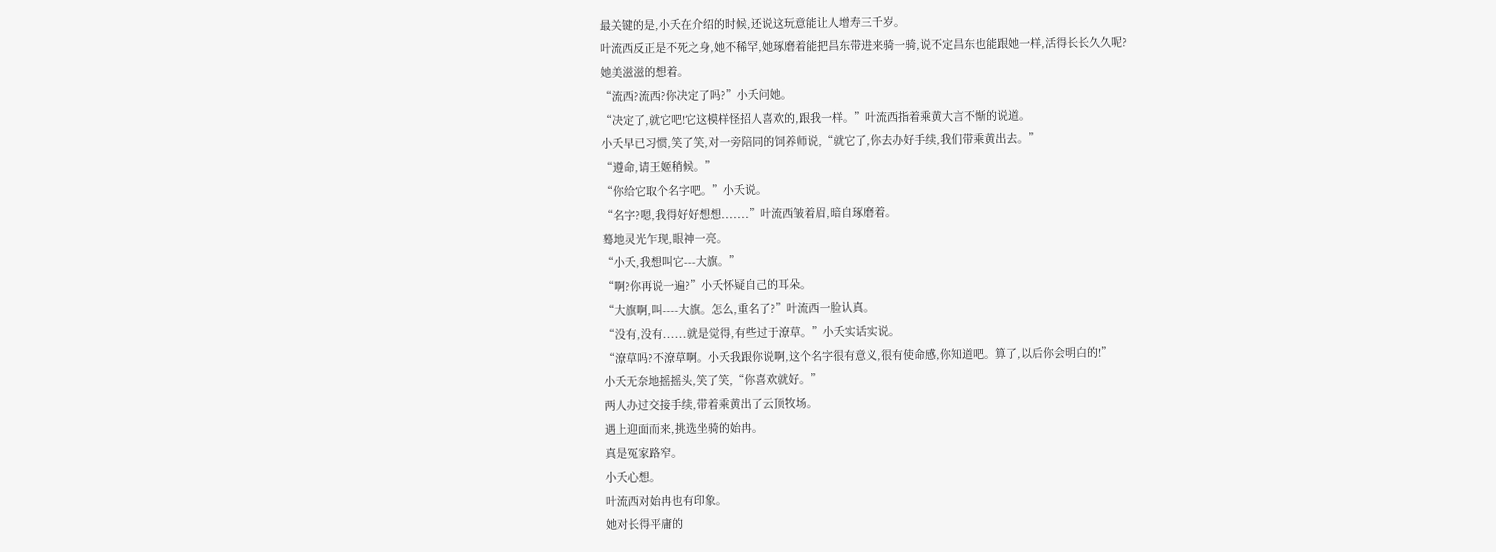最关键的是,小夭在介绍的时候,还说这玩意能让人增寿三千岁。
叶流西反正是不死之身,她不稀罕,她琢磨着能把昌东带进来骑一骑,说不定昌东也能跟她一样,活得长长久久呢?
她美滋滋的想着。
“流西?流西?你决定了吗?”小夭问她。
“决定了,就它吧!它这模样怪招人喜欢的,跟我一样。”叶流西指着乘黄大言不惭的说道。
小夭早已习惯,笑了笑,对一旁陪同的饲养师说,“就它了,你去办好手续,我们带乘黄出去。”
“遵命,请王姬稍候。”
“你给它取个名字吧。”小夭说。
“名字?嗯,我得好好想想.......”叶流西皱着眉,暗自琢磨着。
蓦地灵光乍现,眼神一亮。
“小夭,我想叫它---大旗。”
“啊?你再说一遍?”小夭怀疑自己的耳朵。
“大旗啊,叫----大旗。怎么,重名了?”叶流西一脸认真。
“没有,没有......就是觉得,有些过于潦草。”小夭实话实说。
“潦草吗?不潦草啊。小夭我跟你说啊,这个名字很有意义,很有使命感,你知道吧。算了,以后你会明白的!”
小夭无奈地摇摇头,笑了笑,“你喜欢就好。”
两人办过交接手续,带着乘黄出了云顶牧场。
遇上迎面而来,挑选坐骑的始冉。
真是冤家路窄。
小夭心想。
叶流西对始冉也有印象。
她对长得平庸的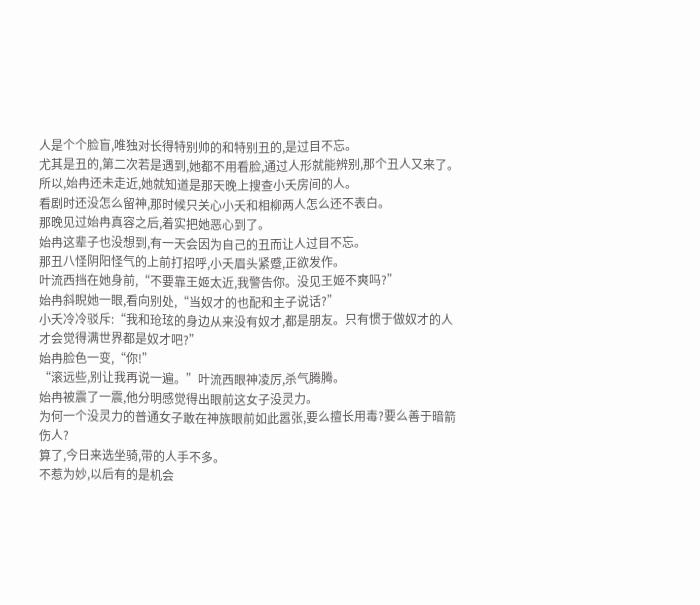人是个个脸盲,唯独对长得特别帅的和特别丑的,是过目不忘。
尤其是丑的,第二次若是遇到,她都不用看脸,通过人形就能辨别,那个丑人又来了。
所以,始冉还未走近,她就知道是那天晚上搜查小夭房间的人。
看剧时还没怎么留神,那时候只关心小夭和相柳两人怎么还不表白。
那晚见过始冉真容之后,着实把她恶心到了。
始冉这辈子也没想到,有一天会因为自己的丑而让人过目不忘。
那丑八怪阴阳怪气的上前打招呼,小夭眉头紧蹙,正欲发作。
叶流西挡在她身前,“不要靠王姬太近,我警告你。没见王姬不爽吗?”
始冉斜睨她一眼,看向别处,“当奴才的也配和主子说话?”
小夭冷冷驳斥:“我和玱玹的身边从来没有奴才,都是朋友。只有惯于做奴才的人才会觉得满世界都是奴才吧?”
始冉脸色一变,“你!”
“滚远些,别让我再说一遍。”叶流西眼神凌厉,杀气腾腾。
始冉被震了一震,他分明感觉得出眼前这女子没灵力。
为何一个没灵力的普通女子敢在神族眼前如此嚣张,要么擅长用毒?要么善于暗箭伤人?
算了,今日来选坐骑,带的人手不多。
不惹为妙,以后有的是机会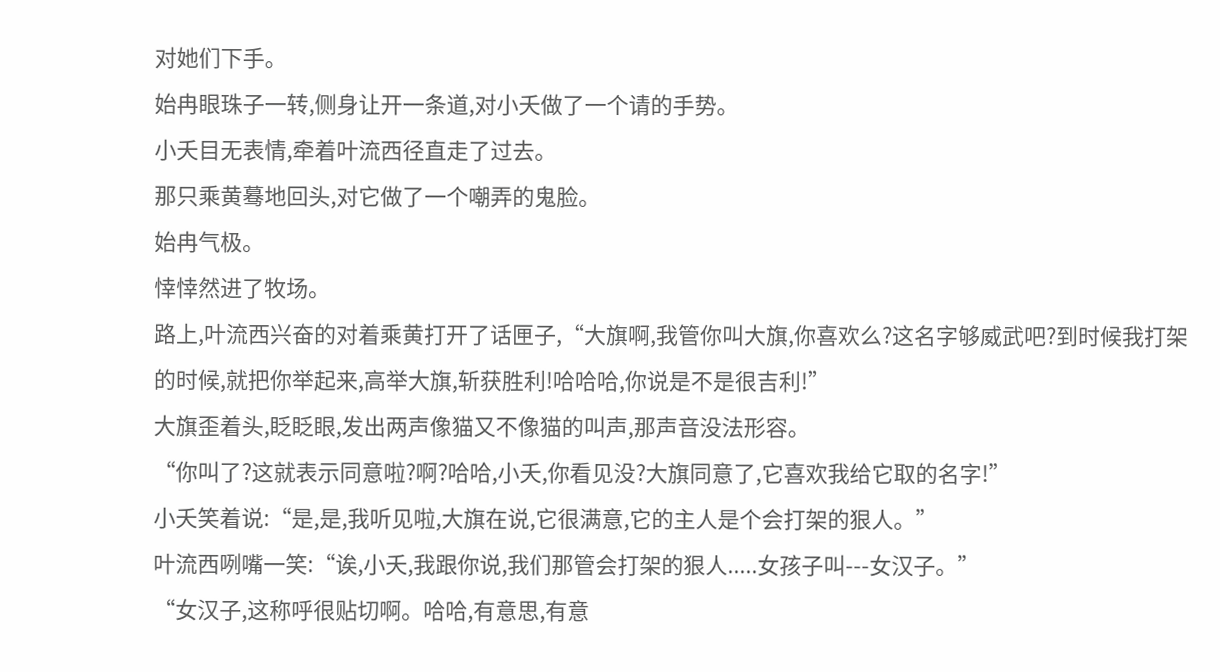对她们下手。
始冉眼珠子一转,侧身让开一条道,对小夭做了一个请的手势。
小夭目无表情,牵着叶流西径直走了过去。
那只乘黄蓦地回头,对它做了一个嘲弄的鬼脸。
始冉气极。
悻悻然进了牧场。
路上,叶流西兴奋的对着乘黄打开了话匣子,“大旗啊,我管你叫大旗,你喜欢么?这名字够威武吧?到时候我打架的时候,就把你举起来,高举大旗,斩获胜利!哈哈哈,你说是不是很吉利!”
大旗歪着头,眨眨眼,发出两声像猫又不像猫的叫声,那声音没法形容。
“你叫了?这就表示同意啦?啊?哈哈,小夭,你看见没?大旗同意了,它喜欢我给它取的名字!”
小夭笑着说:“是,是,我听见啦,大旗在说,它很满意,它的主人是个会打架的狠人。”
叶流西咧嘴一笑:“诶,小夭,我跟你说,我们那管会打架的狠人.....女孩子叫---女汉子。”
“女汉子,这称呼很贴切啊。哈哈,有意思,有意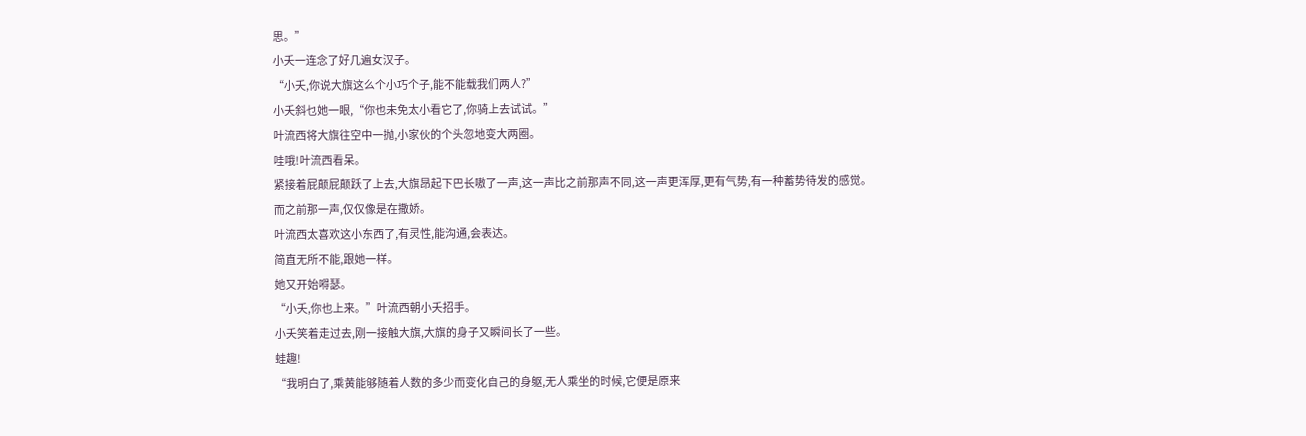思。”
小夭一连念了好几遍女汉子。
“小夭,你说大旗这么个小巧个子,能不能载我们两人?”
小夭斜乜她一眼,“你也未免太小看它了,你骑上去试试。”
叶流西将大旗往空中一抛,小家伙的个头忽地变大两圈。
哇哦!叶流西看呆。
紧接着屁颠屁颠跃了上去,大旗昂起下巴长嗷了一声,这一声比之前那声不同,这一声更浑厚,更有气势,有一种蓄势待发的感觉。
而之前那一声,仅仅像是在撒娇。
叶流西太喜欢这小东西了,有灵性,能沟通,会表达。
简直无所不能,跟她一样。
她又开始嘚瑟。
“小夭,你也上来。”叶流西朝小夭招手。
小夭笑着走过去,刚一接触大旗,大旗的身子又瞬间长了一些。
蛙趣!
“我明白了,乘黄能够随着人数的多少而变化自己的身躯,无人乘坐的时候,它便是原来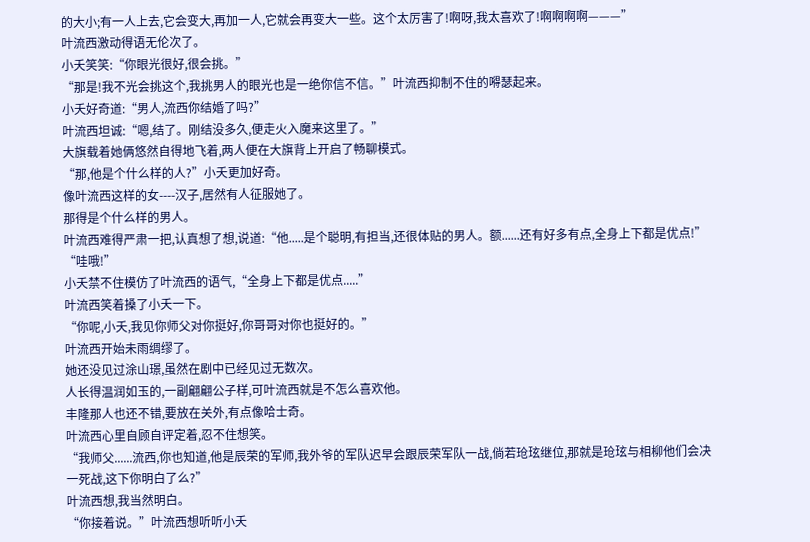的大小;有一人上去,它会变大,再加一人,它就会再变大一些。这个太厉害了!啊呀,我太喜欢了!啊啊啊啊———”
叶流西激动得语无伦次了。
小夭笑笑:“你眼光很好,很会挑。”
“那是!我不光会挑这个,我挑男人的眼光也是一绝你信不信。”叶流西抑制不住的嘚瑟起来。
小夭好奇道:“男人,流西你结婚了吗?”
叶流西坦诚:“嗯,结了。刚结没多久,便走火入魔来这里了。”
大旗载着她俩悠然自得地飞着,两人便在大旗背上开启了畅聊模式。
“那,他是个什么样的人?”小夭更加好奇。
像叶流西这样的女----汉子,居然有人征服她了。
那得是个什么样的男人。
叶流西难得严肃一把,认真想了想,说道:“他.....是个聪明,有担当,还很体贴的男人。额......还有好多有点,全身上下都是优点!”
“哇哦!”
小夭禁不住模仿了叶流西的语气,“全身上下都是优点.....”
叶流西笑着搡了小夭一下。
“你呢,小夭,我见你师父对你挺好,你哥哥对你也挺好的。”
叶流西开始未雨绸缪了。
她还没见过涂山璟,虽然在剧中已经见过无数次。
人长得温润如玉的,一副翩翩公子样,可叶流西就是不怎么喜欢他。
丰隆那人也还不错,要放在关外,有点像哈士奇。
叶流西心里自顾自评定着,忍不住想笑。
“我师父......流西,你也知道,他是辰荣的军师,我外爷的军队迟早会跟辰荣军队一战,倘若玱玹继位,那就是玱玹与相柳他们会决一死战,这下你明白了么?”
叶流西想,我当然明白。
“你接着说。”叶流西想听听小夭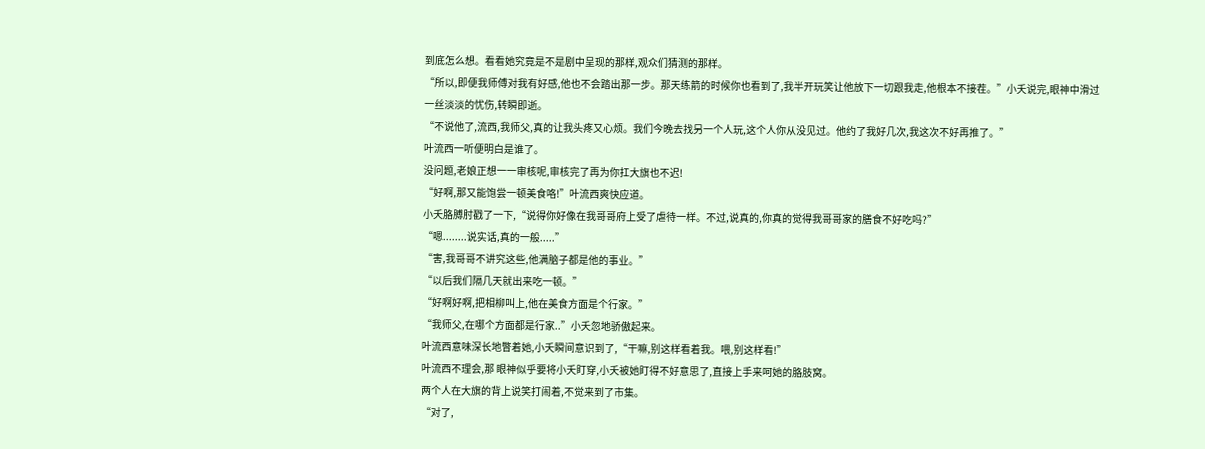到底怎么想。看看她究竟是不是剧中呈现的那样,观众们猜测的那样。
“所以,即便我师傅对我有好感,他也不会踏出那一步。那天练箭的时候你也看到了,我半开玩笑让他放下一切跟我走,他根本不接茬。”小夭说完,眼神中滑过一丝淡淡的忧伤,转瞬即逝。
“不说他了,流西,我师父,真的让我头疼又心烦。我们今晚去找另一个人玩,这个人你从没见过。他约了我好几次,我这次不好再推了。”
叶流西一听便明白是谁了。
没问题,老娘正想一一审核呢,审核完了再为你扛大旗也不迟!
“好啊,那又能饱尝一顿美食咯!”叶流西爽快应道。
小夭胳膊肘戳了一下,“说得你好像在我哥哥府上受了虐待一样。不过,说真的,你真的觉得我哥哥家的膳食不好吃吗?”
“嗯........说实话,真的一般.....”
“害,我哥哥不讲究这些,他满脑子都是他的事业。”
“以后我们隔几天就出来吃一顿。”
“好啊好啊,把相柳叫上,他在美食方面是个行家。”
“我师父,在哪个方面都是行家..”小夭忽地骄傲起来。
叶流西意味深长地瞥着她,小夭瞬间意识到了,“干嘛,别这样看着我。喂,别这样看!”
叶流西不理会,那 眼神似乎要将小夭盯穿,小夭被她盯得不好意思了,直接上手来呵她的胳肢窝。
两个人在大旗的背上说笑打闹着,不觉来到了市集。
“对了,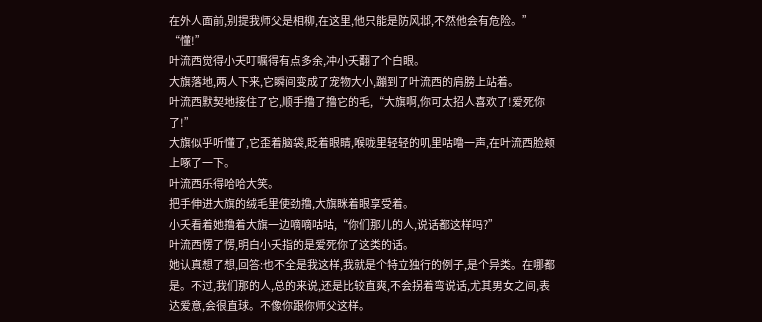在外人面前,别提我师父是相柳,在这里,他只能是防风邶,不然他会有危险。”
“懂!”
叶流西觉得小夭叮嘱得有点多余,冲小夭翻了个白眼。
大旗落地,两人下来,它瞬间变成了宠物大小,蹦到了叶流西的肩膀上站着。
叶流西默契地接住了它,顺手撸了撸它的毛,“大旗啊,你可太招人喜欢了!爱死你了!”
大旗似乎听懂了,它歪着脑袋,眨着眼睛,喉咙里轻轻的叽里咕噜一声,在叶流西脸颊上啄了一下。
叶流西乐得哈哈大笑。
把手伸进大旗的绒毛里使劲撸,大旗眯着眼享受着。
小夭看着她撸着大旗一边嘀嘀咕咕,“你们那儿的人,说话都这样吗?”
叶流西愣了愣,明白小夭指的是爱死你了这类的话。
她认真想了想,回答:也不全是我这样,我就是个特立独行的例子,是个异类。在哪都是。不过,我们那的人,总的来说,还是比较直爽,不会拐着弯说话,尤其男女之间,表达爱意,会很直球。不像你跟你师父这样。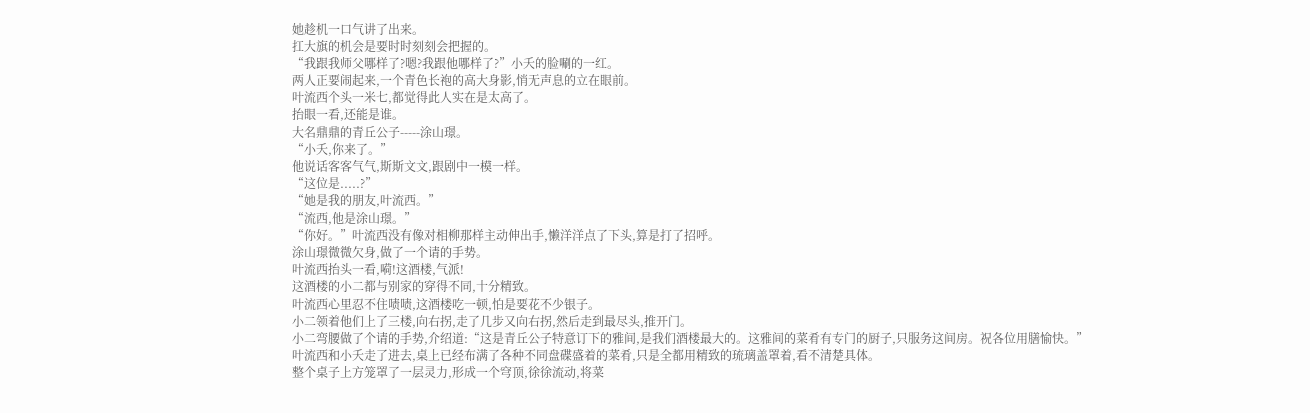她趁机一口气讲了出来。
扛大旗的机会是要时时刻刻会把握的。
“我跟我师父哪样了?嗯?我跟他哪样了?”小夭的脸唰的一红。
两人正要闹起来,一个青色长袍的高大身影,悄无声息的立在眼前。
叶流西个头一米七,都觉得此人实在是太高了。
抬眼一看,还能是谁。
大名鼎鼎的青丘公子-----涂山璟。
“小夭,你来了。”
他说话客客气气,斯斯文文,跟剧中一模一样。
“这位是.....?”
“她是我的朋友,叶流西。”
“流西,他是涂山璟。”
“你好。”叶流西没有像对相柳那样主动伸出手,懒洋洋点了下头,算是打了招呼。
涂山璟微微欠身,做了一个请的手势。
叶流西抬头一看,嗬!这酒楼,气派!
这酒楼的小二都与别家的穿得不同,十分精致。
叶流西心里忍不住啧啧,这酒楼吃一顿,怕是要花不少银子。
小二领着他们上了三楼,向右拐,走了几步又向右拐,然后走到最尽头,推开门。
小二弯腰做了个请的手势,介绍道:“这是青丘公子特意订下的雅间,是我们酒楼最大的。这雅间的菜肴有专门的厨子,只服务这间房。祝各位用膳愉快。”
叶流西和小夭走了进去,桌上已经布满了各种不同盘碟盛着的菜肴,只是全都用精致的琉璃盖罩着,看不清楚具体。
整个桌子上方笼罩了一层灵力,形成一个穹顶,徐徐流动,将菜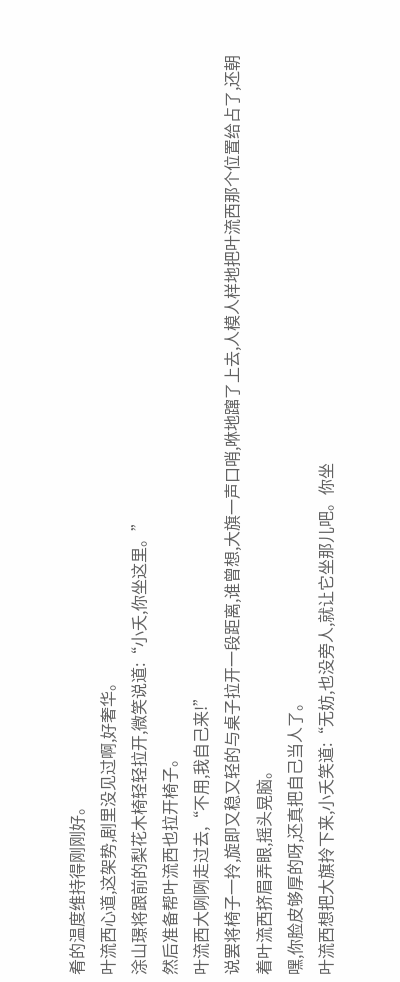肴的温度维持得刚刚好。
叶流西心道,这架势,剧里没见过啊,好奢华。
涂山璟将跟前的梨花木椅轻轻拉开,微笑说道:“小夭,你坐这里。”
然后准备帮叶流西也拉开椅子。
叶流西大咧咧走过去,“不用,我自己来!”
说罢将椅子一拎,旋即又稳又轻的与桌子拉开一段距离,谁曾想,大旗一声口哨,咻地蹿了上去,人模人样地把叶流西那个位置给占了,还朝着叶流西挤眉弄眼,摇头晃脑。
嘿,你脸皮够厚的呀,还真把自己当人了。
叶流西想把大旗拎下来,小夭笑道:“无妨,也没旁人,就让它坐那儿吧。你坐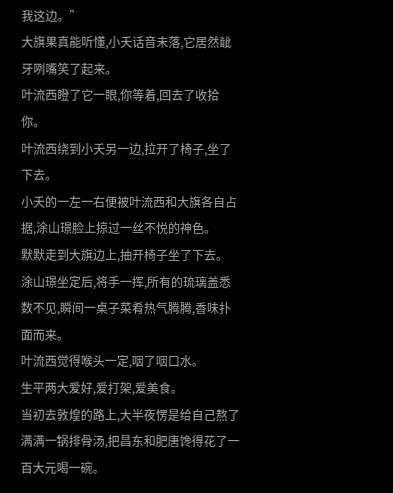我这边。”
大旗果真能听懂,小夭话音未落,它居然龇牙咧嘴笑了起来。
叶流西瞪了它一眼,你等着,回去了收拾你。
叶流西绕到小夭另一边,拉开了椅子,坐了下去。
小夭的一左一右便被叶流西和大旗各自占据,涂山璟脸上掠过一丝不悦的神色。
默默走到大旗边上,抽开椅子坐了下去。
涂山璟坐定后,将手一挥,所有的琉璃盖悉数不见,瞬间一桌子菜肴热气腾腾,香味扑面而来。
叶流西觉得喉头一定,咽了咽口水。
生平两大爱好,爱打架,爱美食。
当初去敦煌的路上,大半夜愣是给自己熬了满满一锅排骨汤,把昌东和肥唐馋得花了一百大元喝一碗。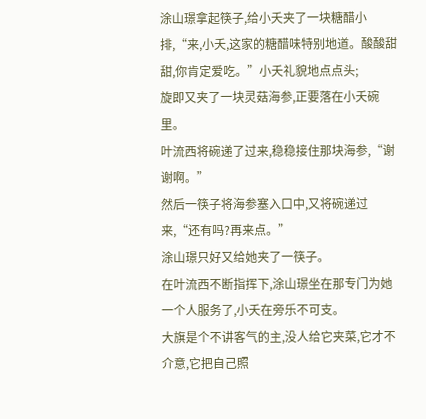涂山璟拿起筷子,给小夭夹了一块糖醋小排,“来,小夭,这家的糖醋味特别地道。酸酸甜甜,你肯定爱吃。”小夭礼貌地点点头;
旋即又夹了一块灵菇海参,正要落在小夭碗里。
叶流西将碗递了过来,稳稳接住那块海参,“谢谢啊。”
然后一筷子将海参塞入口中,又将碗递过来,“还有吗?再来点。”
涂山璟只好又给她夹了一筷子。
在叶流西不断指挥下,涂山璟坐在那专门为她一个人服务了,小夭在旁乐不可支。
大旗是个不讲客气的主,没人给它夹菜,它才不介意,它把自己照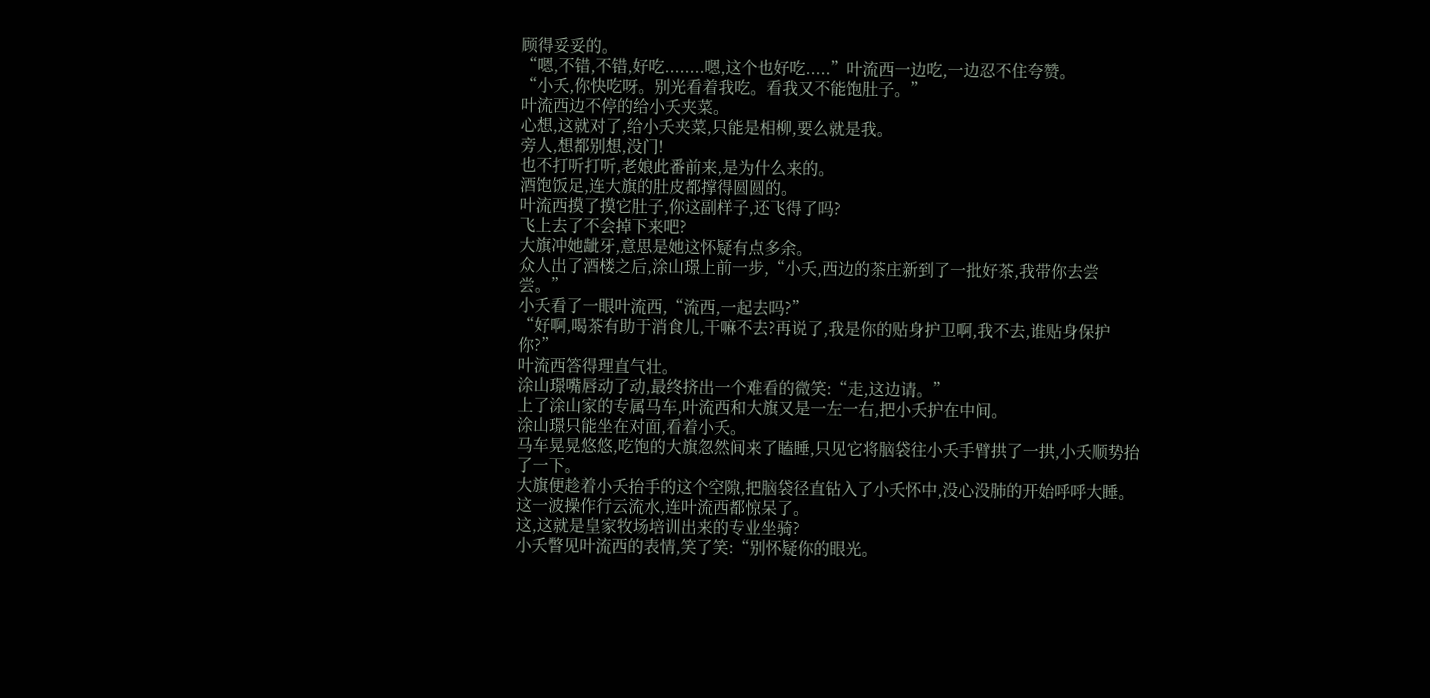顾得妥妥的。
“嗯,不错,不错,好吃........嗯,这个也好吃.....”叶流西一边吃,一边忍不住夸赞。
“小夭,你快吃呀。别光看着我吃。看我又不能饱肚子。”
叶流西边不停的给小夭夹菜。
心想,这就对了,给小夭夹菜,只能是相柳,要么就是我。
旁人,想都别想,没门!
也不打听打听,老娘此番前来,是为什么来的。
酒饱饭足,连大旗的肚皮都撑得圆圆的。
叶流西摸了摸它肚子,你这副样子,还飞得了吗?
飞上去了不会掉下来吧?
大旗冲她龇牙,意思是她这怀疑有点多余。
众人出了酒楼之后,涂山璟上前一步,“小夭,西边的茶庄新到了一批好茶,我带你去尝尝。”
小夭看了一眼叶流西,“流西,一起去吗?”
“好啊,喝茶有助于消食儿,干嘛不去?再说了,我是你的贴身护卫啊,我不去,谁贴身保护你?”
叶流西答得理直气壮。
涂山璟嘴唇动了动,最终挤出一个难看的微笑:“走,这边请。”
上了涂山家的专属马车,叶流西和大旗又是一左一右,把小夭护在中间。
涂山璟只能坐在对面,看着小夭。
马车晃晃悠悠,吃饱的大旗忽然间来了瞌睡,只见它将脑袋往小夭手臂拱了一拱,小夭顺势抬了一下。
大旗便趁着小夭抬手的这个空隙,把脑袋径直钻入了小夭怀中,没心没肺的开始呼呼大睡。
这一波操作行云流水,连叶流西都惊呆了。
这,这就是皇家牧场培训出来的专业坐骑?
小夭瞥见叶流西的表情,笑了笑:“别怀疑你的眼光。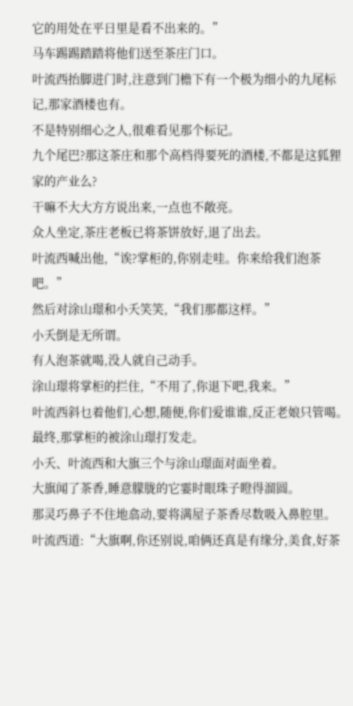它的用处在平日里是看不出来的。”
马车踢踢踏踏将他们送至茶庄门口。
叶流西抬脚进门时,注意到门檐下有一个极为细小的九尾标记,那家酒楼也有。
不是特别细心之人,很难看见那个标记。
九个尾巴?那这茶庄和那个高档得要死的酒楼,不都是这狐狸家的产业么?
干嘛不大大方方说出来,一点也不敞亮。
众人坐定,茶庄老板已将茶饼放好,退了出去。
叶流西喊出他,“诶?掌柜的,你别走哇。你来给我们泡茶吧。”
然后对涂山璟和小夭笑笑,“我们那都这样。”
小夭倒是无所谓。
有人泡茶就喝,没人就自己动手。
涂山璟将掌柜的拦住,“不用了,你退下吧,我来。”
叶流西斜乜着他们,心想,随便,你们爱谁谁,反正老娘只管喝。
最终,那掌柜的被涂山璟打发走。
小夭、叶流西和大旗三个与涂山璟面对面坐着。
大旗闻了茶香,睡意朦胧的它霎时眼珠子瞪得溜圆。
那灵巧鼻子不住地翕动,要将满屋子茶香尽数吸入鼻腔里。
叶流西道:“大旗啊,你还别说,咱俩还真是有缘分,美食,好茶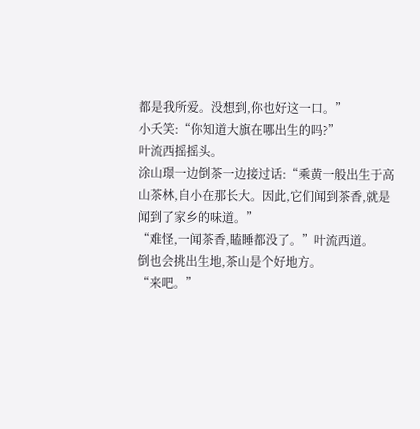都是我所爱。没想到,你也好这一口。”
小夭笑:“你知道大旗在哪出生的吗?”
叶流西摇摇头。
涂山璟一边倒茶一边接过话:“乘黄一般出生于高山茶林,自小在那长大。因此,它们闻到茶香,就是闻到了家乡的味道。”
“难怪,一闻茶香,瞌睡都没了。”叶流西道。
倒也会挑出生地,茶山是个好地方。
“来吧。”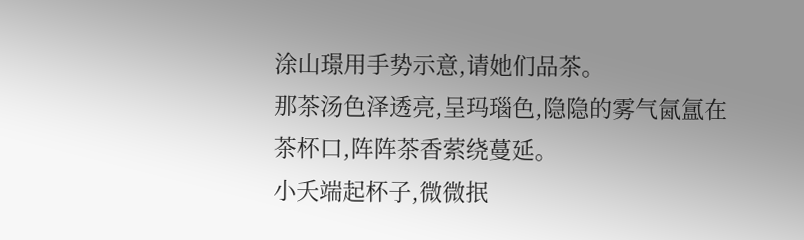涂山璟用手势示意,请她们品茶。
那茶汤色泽透亮,呈玛瑙色,隐隐的雾气氤氲在茶杯口,阵阵茶香萦绕蔓延。
小夭端起杯子,微微抿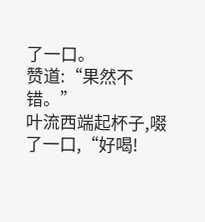了一口。
赞道:“果然不错。”
叶流西端起杯子,啜了一口,“好喝!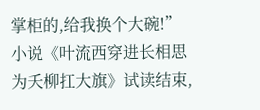掌柜的,给我换个大碗!” 小说《叶流西穿进长相思为夭柳扛大旗》试读结束,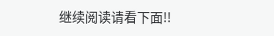继续阅读请看下面!!